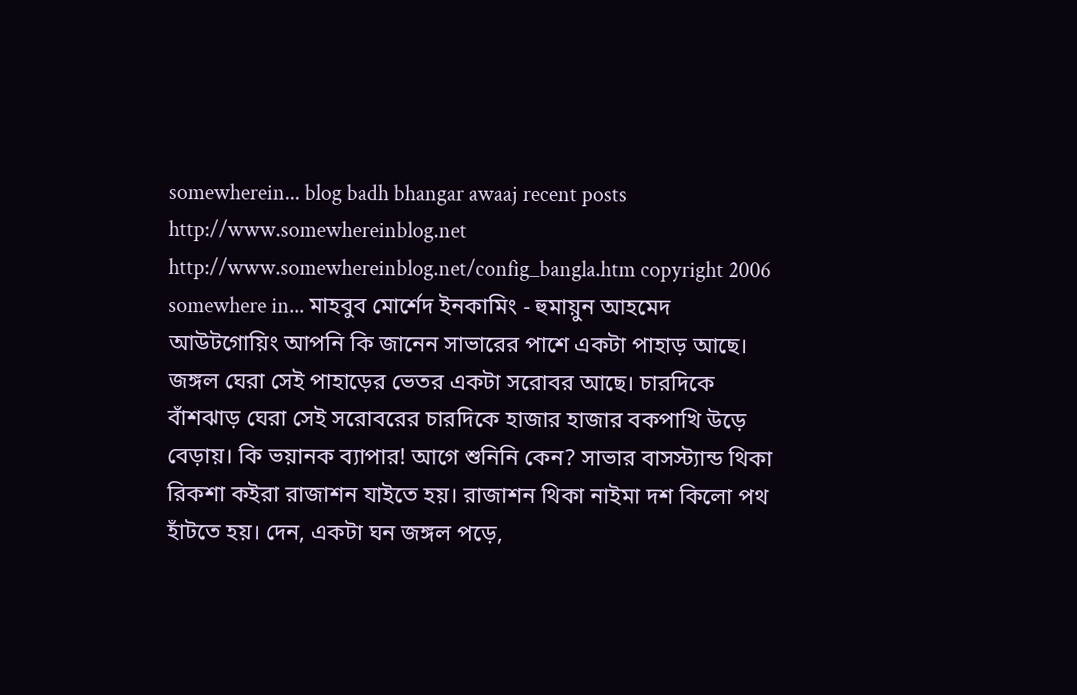somewherein... blog badh bhangar awaaj recent posts http://www.somewhereinblog.net http://www.somewhereinblog.net/config_bangla.htm copyright 2006 somewhere in... মাহবুব মোর্শেদ ইনকামিং - হুমায়ুন আহমেদ আউটগোয়িং আপনি কি জানেন সাভারের পাশে একটা পাহাড় আছে। জঙ্গল ঘেরা সেই পাহাড়ের ভেতর একটা সরোবর আছে। চারদিকে বাঁশঝাড় ঘেরা সেই সরোবরের চারদিকে হাজার হাজার বকপাখি উড়ে বেড়ায়। কি ভয়ানক ব্যাপার! আগে শুনিনি কেন? সাভার বাসস্ট্যান্ড থিকা রিকশা কইরা রাজাশন যাইতে হয়। রাজাশন থিকা নাইমা দশ কিলো পথ হাঁটতে হয়। দেন, একটা ঘন জঙ্গল পড়ে,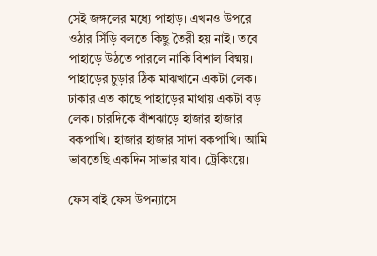সেই জঙ্গলের মধ্যে পাহাড়। এখনও উপরে ওঠার সিঁড়ি বলতে কিছু তৈরী হয় নাই। তবে পাহাড়ে উঠতে পারলে নাকি বিশাল বিষ্ময়। পাহাড়ের চুড়ার ঠিক মাঝখানে একটা লেক। ঢাকার এত কাছে পাহাড়ের মাথায় একটা বড় লেক। চারদিকে বাঁশঝাড়ে হাজার হাজার বকপাখি। হাজার হাজার সাদা বকপাখি। আমি ভাবতেছি একদিন সাভার যাব। ট্রেকিংয়ে।

ফেস বাই ফেস উপন্যাসে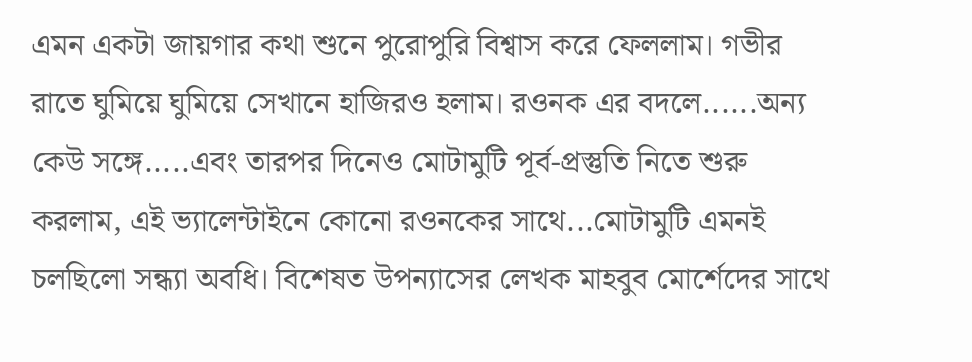এমন একটা জায়গার কথা শুনে পুরোপুরি বিশ্বাস করে ফেললাম। গভীর রাতে ঘুমিয়ে ঘুমিয়ে সেখানে হাজিরও হলাম। রওনক এর বদলে......অন্য কেউ সঙ্গে.....এবং তারপর দিনেও মোটামুটি পূর্ব-প্রস্তুতি নিতে শুরু করলাম, এই ভ্যালেন্টাইনে কোনো রওনকের সাথে...মোটামুটি এমনই চলছিলো সন্ধ্যা অবধি। বিশেষত উপন্যাসের লেখক মাহবুব মোর্শেদের সাথে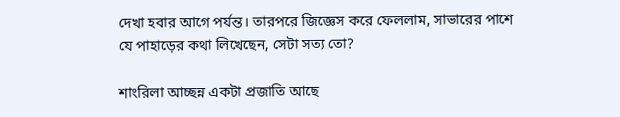দেখা হবার আগে পর্যন্ত। তারপরে জিজ্ঞেস করে ফেললাম, সাভারের পাশে যে পাহাড়ের কথা লিখেছেন, সেটা সত্য তো?

শাংরিলা আচ্ছন্ন একটা প্রজাতি আছে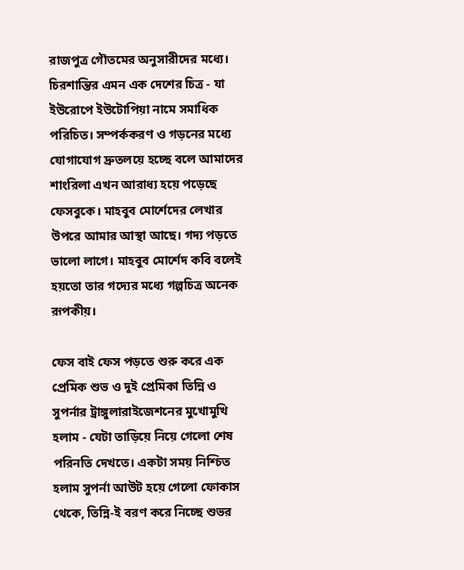রাজপুত্র গৌতমের অনুসারীদের মধ্যে। চিরশান্তির এমন এক দেশের চিত্র - যা ইউরোপে ইউটোপিয়া নামে সমাধিক পরিচিত। সম্পর্ককরণ ও গড়নের মধ্যে যোগাযোগ দ্রুতলয়ে হচ্ছে বলে আমাদের শাংরিলা এখন আরাধ্য হয়ে পড়েছে ফেসবুকে। মাহবুব মোর্শেদের লেখার উপরে আমার আস্থা আছে। গদ্য পড়তে ভালো লাগে। মাহবুব মোর্শেদ কবি বলেই হয়তো তার গদ্যের মধ্যে গল্পচিত্র অনেক রূপকীয়।

ফেস বাই ফেস পড়তে শুরু করে এক প্রেমিক শুভ ও দুই প্রেমিকা তিন্নি ও সুপর্নার ট্রাঙ্গুলারাইজেশনের মুখোমুখি হলাম - যেটা তাড়িয়ে নিয়ে গেলো শেষ পরিনতি দেখতে। একটা সময় নিশ্চিত হলাম সুপর্না আউট হয়ে গেলো ফোকাস থেকে, তিন্নি-ই বরণ করে নিচ্ছে শুভর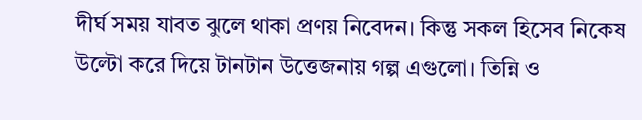দীর্ঘ সময় যাবত ঝুলে থাকা প্রণয় নিবেদন। কিন্তু সকল হিসেব নিকেষ উল্টো করে দিয়ে টানটান উত্তেজনায় গল্প এগুলো। তিন্নি ও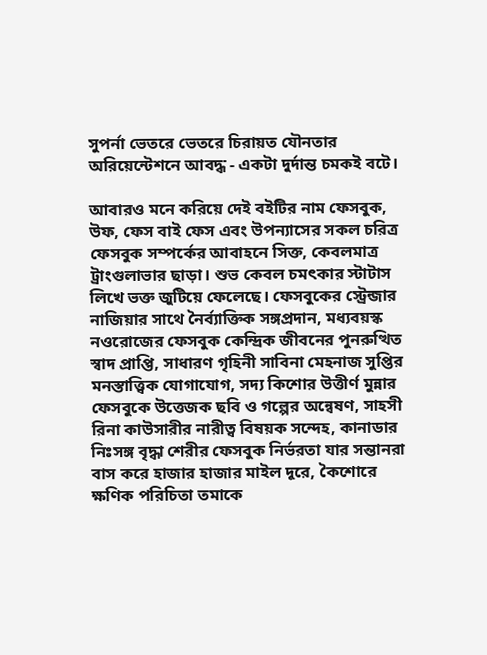সুপর্না ভেতরে ভেতরে চিরায়ত যৌনতার অরিয়েন্টেশনে আবদ্ধ - একটা দুর্দান্ত চমকই বটে।

আবারও মনে করিয়ে দেই বইটির নাম ফেসবুক, উফ, ফেস বাই ফেস এবং উপন্যাসের সকল চরিত্র ফেসবুক সম্পর্কের আবাহনে সিক্ত, কেবলমাত্র ট্রাংগুলাভার ছাড়া। শুভ কেবল চমৎকার স্টাটাস লিখে ভক্ত জুটিয়ে ফেলেছে। ফেসবুকের স্ট্রেন্জার নাজিয়ার সাথে নৈর্ব্যাক্তিক সঙ্গপ্রদান, মধ্যবয়স্ক নওরোজের ফেসবুক কেন্দ্রিক জীবনের পুনরুত্থিত স্বাদ প্রাপ্তি, সাধারণ গৃহিনী সাবিনা মেহনাজ সুপ্তির মনস্তাত্ত্বিক যোগাযোগ, সদ্য কিশোর উত্তীর্ণ মুন্নার ফেসবুকে উত্তেজক ছবি ও গল্পের অন্বেষণ, সাহসী রিনা কাউসারীর নারীত্ব বিষয়ক সন্দেহ, কানাডার নিঃসঙ্গ বৃদ্ধা শেরীর ফেসবুক নির্ভরতা যার সন্তানরা বাস করে হাজার হাজার মাইল দূরে, কৈশোরে ক্ষণিক পরিচিতা তমাকে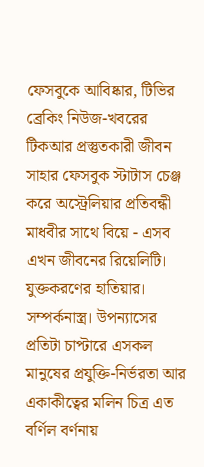ফেসবুকে আবিষ্কার, টিভির ব্রেকিং নিউজ-খবরের টিকআর প্রস্তুতকারী জীবন সাহার ফেসবুক স্টাটাস চেঞ্জ করে অস্ট্রেলিয়ার প্রতিবন্ধী মাধবীর সাথে বিয়ে - এসব এখন জীবনের রিয়েলিটি। যুক্তকরণের হাতিয়ার। সম্পর্কনাস্ত্র। উপন্যাসের প্রতিটা চাপ্টারে এসকল মানুষের প্রযুক্তি-নির্ভরতা আর একাকীত্বের মলিন চিত্র এত বর্ণিল বর্ণনায়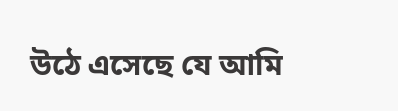উঠে এসেছে যে আমি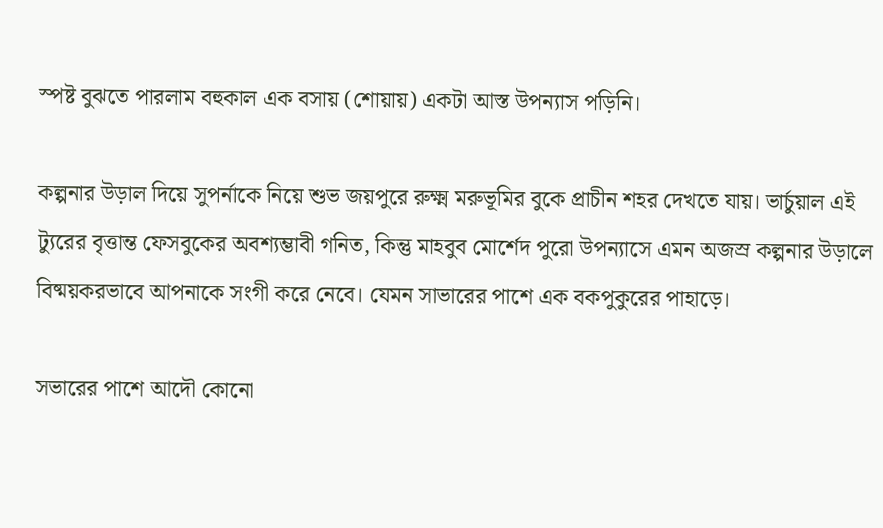স্পষ্ট বুঝতে পারলাম বহুকাল এক বসায় (শোয়ায়) একটা আস্ত উপন্যাস পড়িনি।

কল্পনার উড়াল দিয়ে সুপর্নাকে নিয়ে শুভ জয়পুরে রুক্ষ্ম মরুভূমির বুকে প্রাচীন শহর দেখতে যায়। ভার্চুয়াল এই ট্যুরের বৃত্তান্ত ফেসবুকের অবশ্যম্ভাবী গনিত, কিন্তু মাহবুব মোর্শেদ পুরো উপন্যাসে এমন অজস্র কল্পনার উড়ালে বিষ্ময়করভাবে আপনাকে সংগী করে নেবে। যেমন সাভারের পাশে এক বকপুকুরের পাহাড়ে।

সভারের পাশে আদৌ কোনো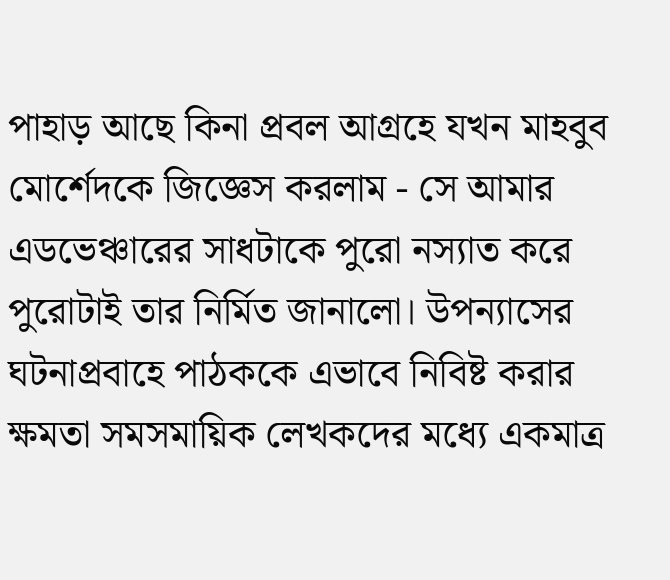পাহাড় আছে কিনা প্রবল আগ্রহে যখন মাহবুব মোর্শেদকে জিজ্ঞেস করলাম - সে আমার এডভেঞ্চারের সাধটাকে পুরো নস্যাত করে পুরোটাই তার নির্মিত জানালো। উপন্যাসের ঘটনাপ্রবাহে পাঠককে এভাবে নিবিষ্ট করার ক্ষমতা সমসমায়িক লেখকদের মধ্যে একমাত্র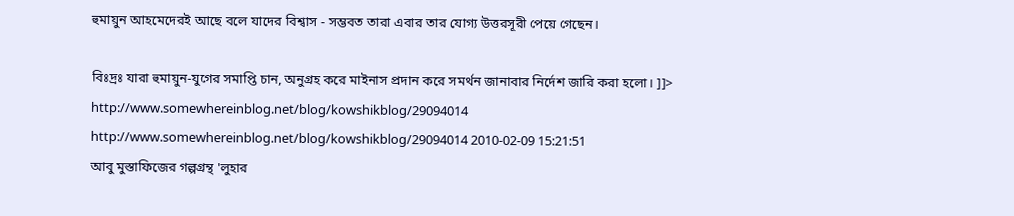হুমায়ুন আহমেদেরই আছে বলে যাদের বিশ্বাস - সম্ভবত তারা এবার তার যোগ্য উত্তরসূরী পেয়ে গেছেন।

বিঃদ্রঃ যারা হুমায়ুন-যুগের সমাপ্তি চান, অনুগ্রহ করে মাইনাস প্রদান করে সমর্থন জানাবার নির্দেশ জারি করা হলো। ]]>
http://www.somewhereinblog.net/blog/kowshikblog/29094014 http://www.somewhereinblog.net/blog/kowshikblog/29094014 2010-02-09 15:21:51
আবু মুস্তাফিজের গল্পগ্রন্থ 'লুহার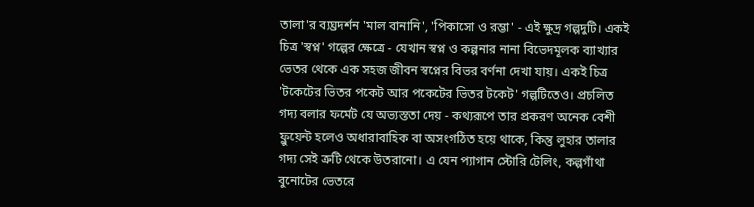তালা'র ব্যঘ্রদর্শন 'মাল বানানি', 'পিকাসো ও রম্ভা' - এই ক্ষুদ্র গল্পদুটি। একই চিত্র 'স্বপ্ন' গল্পের ক্ষেত্রে - যেখান স্বপ্ন ও কল্পনার নানা বিভেদমূলক ব্যাখ্যার ভেতর থেকে এক সহজ জীবন স্বপ্নের বিভর বর্ণনা দেখা যায়। একই চিত্র 'টকেটের ভিতর পকেট আর পকেটের ভিতর টকেট' গল্পটিতেও। প্রচলিত গদ্য বলার ফর্মেট যে অভ্যস্ততা দেয় - কথ্যরূপে তার প্রকরণ অনেক বেশী ফ্লুয়েন্ট হলেও অধারাবাহিক বা অসংগঠিত হয়ে থাকে, কিন্তু লুহার তালার গদ্য সেই ত্রুটি থেকে উতরানো। এ যেন প্যাগান স্টোরি টেলিং, কল্পগাঁথা বুনোটের ভেতরে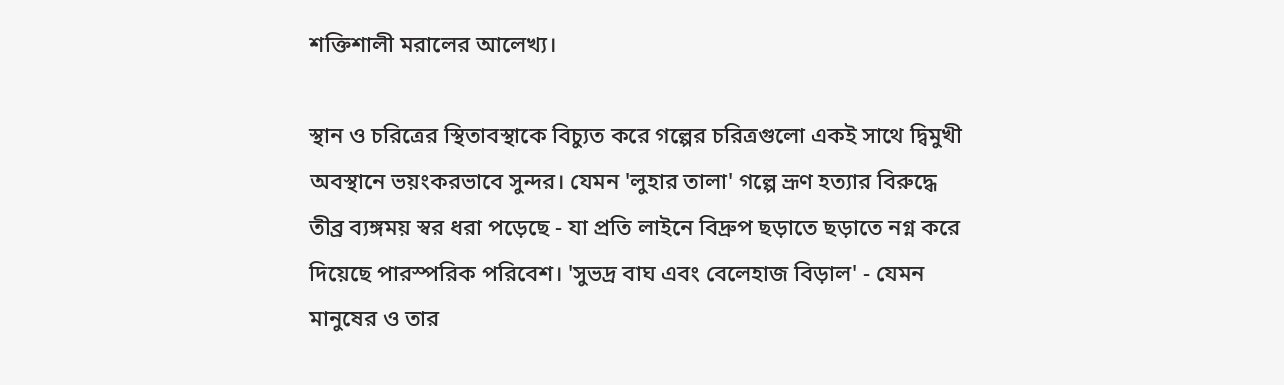শক্তিশালী মরালের আলেখ্য।

স্থান ও চরিত্রের স্থিতাবস্থাকে বিচ্যুত করে গল্পের চরিত্রগুলো একই সাথে দ্বিমুখী অবস্থানে ভয়ংকরভাবে সুন্দর। যেমন 'লুহার তালা' গল্পে ভ্রূণ হত্যার বিরুদ্ধে তীব্র ব্যঙ্গময় স্বর ধরা পড়েছে - যা প্রতি লাইনে বিদ্রুপ ছড়াতে ছড়াতে নগ্ন করে দিয়েছে পারস্পরিক পরিবেশ। 'সুভদ্র বাঘ এবং বেলেহাজ বিড়াল' - যেমন মানুষের ও তার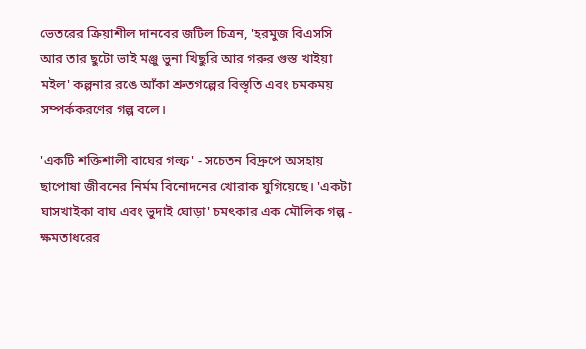ভেতরের ক্রিয়াশীল দানবের জটিল চিত্রন, 'হরমুজ বিএসসি আর তার ছুটো ভাই মঞ্জু ভুনা খিছুরি আর গরুর গুস্ত খাইয়া মইল' কল্পনার রঙে আঁকা শ্রুতগল্পের বিস্তৃতি এবং চমকময় সম্পর্ককরণের গল্প বলে।

'একটি শক্তিশালী বাঘের গল্ফ' - সচেতন বিদ্রুপে অসহায় ছাপোষা জীবনের নির্মম বিনোদনের খোরাক যুগিয়েছে। 'একটা ঘাসখাইকা বাঘ এবং ভুদাই ঘোড়া' চমৎকার এক মৌলিক গল্প - ক্ষমতাধরের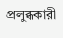প্রলুব্ধকারী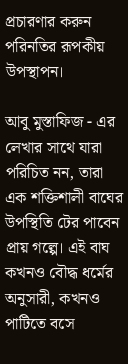প্রচারণার করুন পরিনতির রূপকীয় উপস্থাপন।

আবু মুস্তাফিজ - এর লেখার সাথে যারা পরিচিত নন, তারা এক শক্তিশালী বাঘের উপস্থিতি টের পাবেন প্রায় গল্পে। এই বাঘ কখনও বৌদ্ধ ধর্মের অনুসারী, কখনও পাটিতে বসে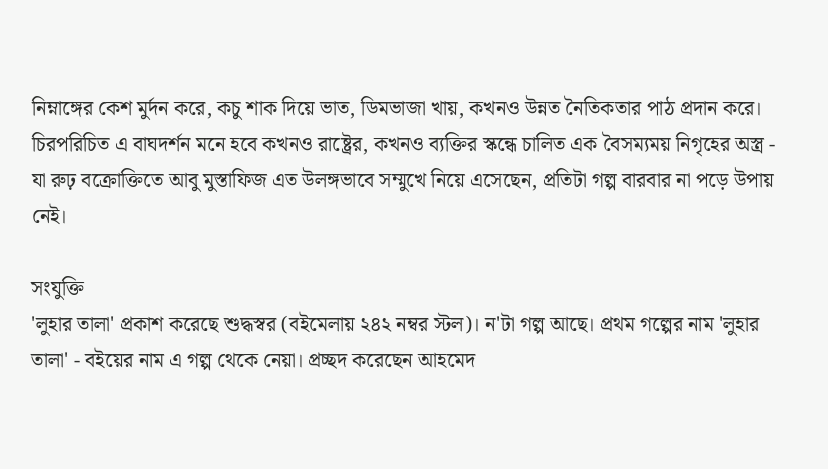নিম্নাঙ্গের কেশ মুর্দন করে, কচু শাক দিয়ে ভাত, ডিমভাজা খায়, কখনও উন্নত নৈতিকতার পাঠ প্রদান করে। চিরপরিচিত এ বাঘদর্শন মনে হবে কখনও রাষ্ট্রের, কখনও ব্যক্তির স্কন্ধে চালিত এক বৈসম্যময় নিগৃহের অস্ত্র - যা রুঢ় বক্রোক্তিতে আবু মুস্তাফিজ এত উলঙ্গভাবে সম্মুখে নিয়ে এসেছেন, প্রতিটা গল্প বারবার না পড়ে উপায় নেই।

সংযুক্তি
'লুহার তালা' প্রকাশ করেছে শুদ্ধস্বর (বইমেলায় ২৪২ নম্বর স্টল)। ন'টা গল্প আছে। প্রথম গল্পের নাম 'লুহার তালা' - বইয়ের নাম এ গল্প থেকে নেয়া। প্রচ্ছদ করেছেন আহমেদ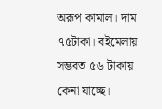অরূপ কামাল। দাম ৭৫টাকা। বইমেলায় সম্ভবত ৫৬ টাকায় কেনা যাচ্ছে।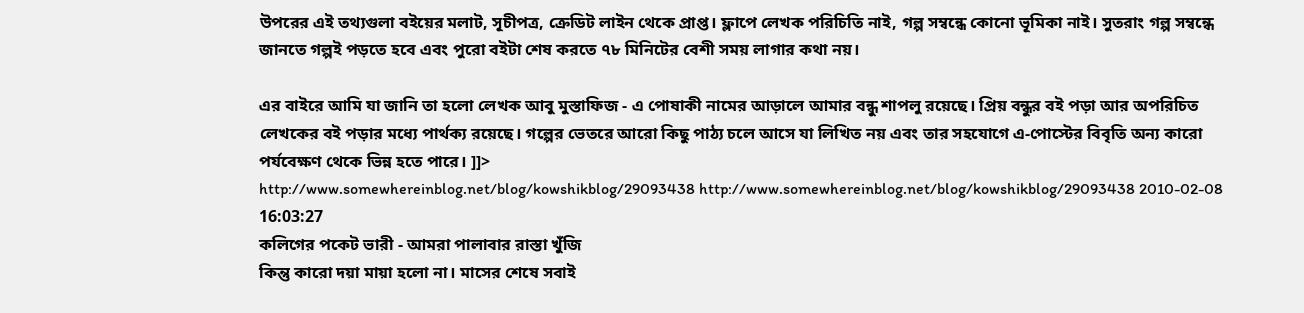উপরের এই তথ্যগুলা বইয়ের মলাট, সূচীপত্র, ক্রেডিট লাইন থেকে প্রাপ্ত। ফ্লাপে লেখক পরিচিতি নাই, গল্প সম্বন্ধে কোনো ভূমিকা নাই। সুতরাং গল্প সম্বন্ধে জানতে গল্পই পড়তে হবে এবং পুরো বইটা শেষ করতে ৭৮ মিনিটের বেশী সময় লাগার কথা নয়।

এর বাইরে আমি যা জানি তা হলো লেখক আবু মুস্তাফিজ - এ পোষাকী নামের আড়ালে আমার বন্ধু শাপলু রয়েছে। প্রিয় বন্ধুর বই পড়া আর অপরিচিত লেখকের বই পড়ার মধ্যে পার্থক্য রয়েছে। গল্পের ভেতরে আরো কিছু পাঠ্য চলে আসে যা লিখিত নয় এবং তার সহযোগে এ-পোস্টের বিবৃতি অন্য কারো পর্যবেক্ষণ থেকে ভিন্ন হতে পারে। ]]>
http://www.somewhereinblog.net/blog/kowshikblog/29093438 http://www.somewhereinblog.net/blog/kowshikblog/29093438 2010-02-08 16:03:27
কলিগের পকেট ভারী - আমরা পালাবার রাস্তা খুঁজি
কিন্তু কারো দয়া মায়া হলো না। মাসের শেষে সবাই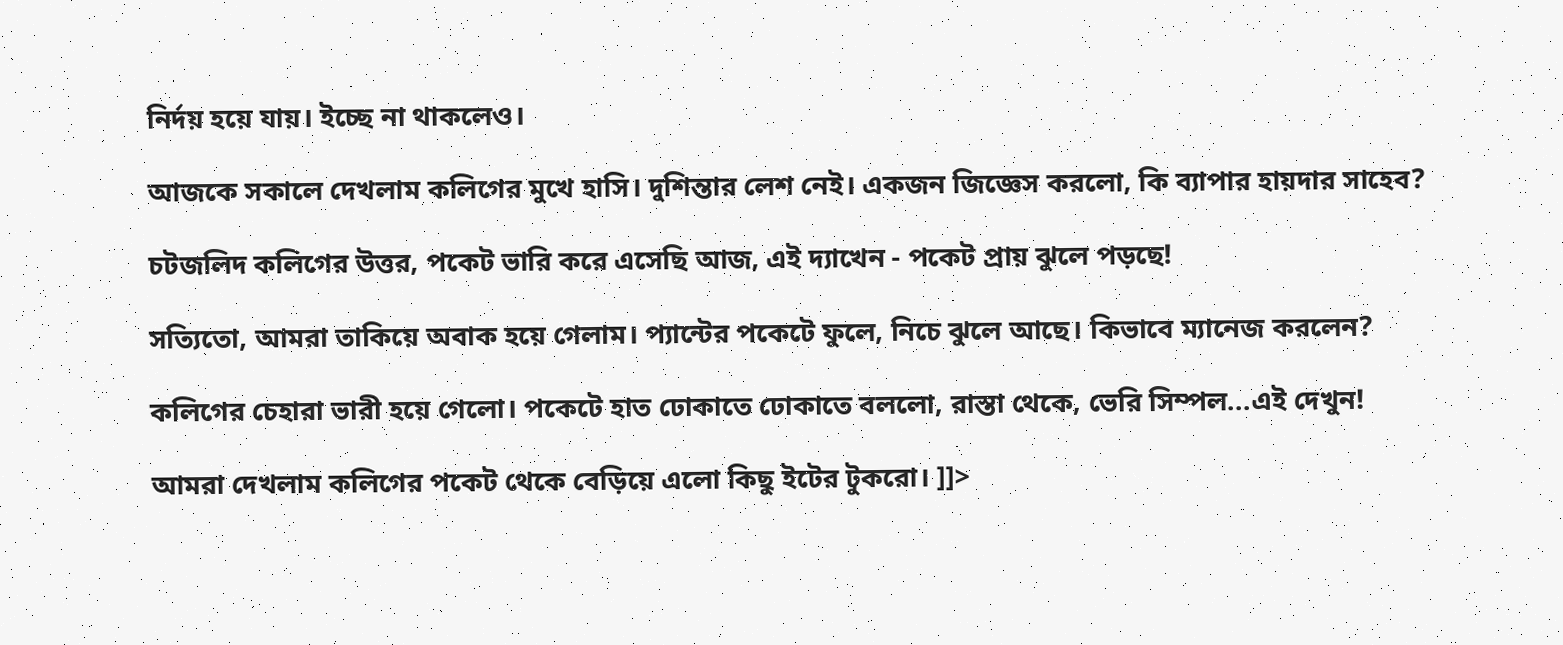নির্দয় হয়ে যায়। ইচ্ছে না থাকলেও।

আজকে সকালে দেখলাম কলিগের মুখে হাসি। দুশিন্তার লেশ নেই। একজন জিজ্ঞেস করলো, কি ব্যাপার হায়দার সাহেব?

চটজলিদ কলিগের উত্তর, পকেট ভারি করে এসেছি আজ, এই দ্যাখেন - পকেট প্রায় ঝুলে পড়ছে!

সত্যিতো, আমরা তাকিয়ে অবাক হয়ে গেলাম। প‌্যান্টের পকেটে ফুলে, নিচে ঝুলে আছে। কিভাবে ম্যানেজ করলেন?

কলিগের চেহারা ভারী হয়ে গেলো। পকেটে হাত ঢোকাতে ঢোকাতে বললো, রাস্তা থেকে, ভেরি সিম্পল...এই দেখুন!

আমরা দেখলাম কলিগের পকেট থেকে বেড়িয়ে এলো কিছু ইটের টুকরো। ]]>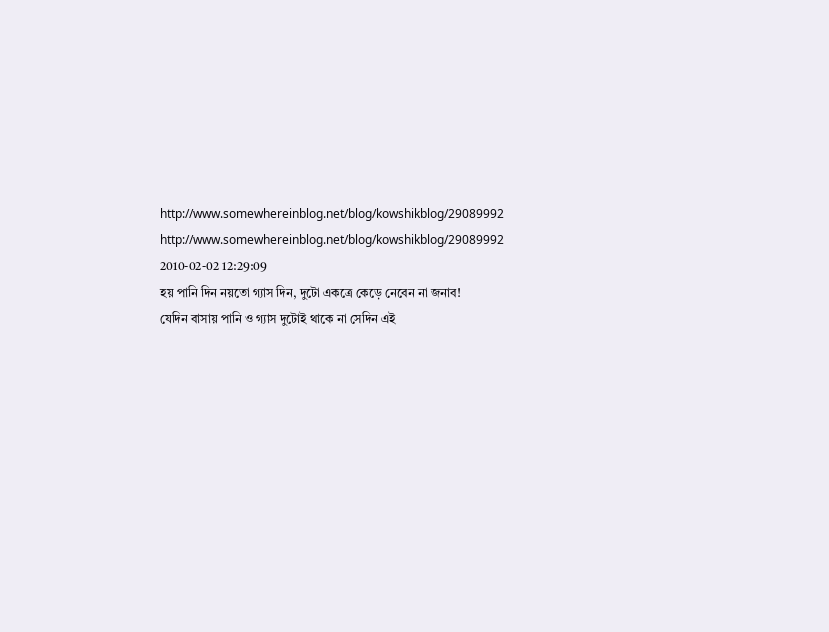http://www.somewhereinblog.net/blog/kowshikblog/29089992 http://www.somewhereinblog.net/blog/kowshikblog/29089992 2010-02-02 12:29:09
হয় পানি দিন নয়তো গ্যাস দিন, দুটো একত্রে কেড়ে নেবেন না জনাব!
যেদিন বাসায় পানি ও গ্যাস দুটোই থাকে না সেদিন এই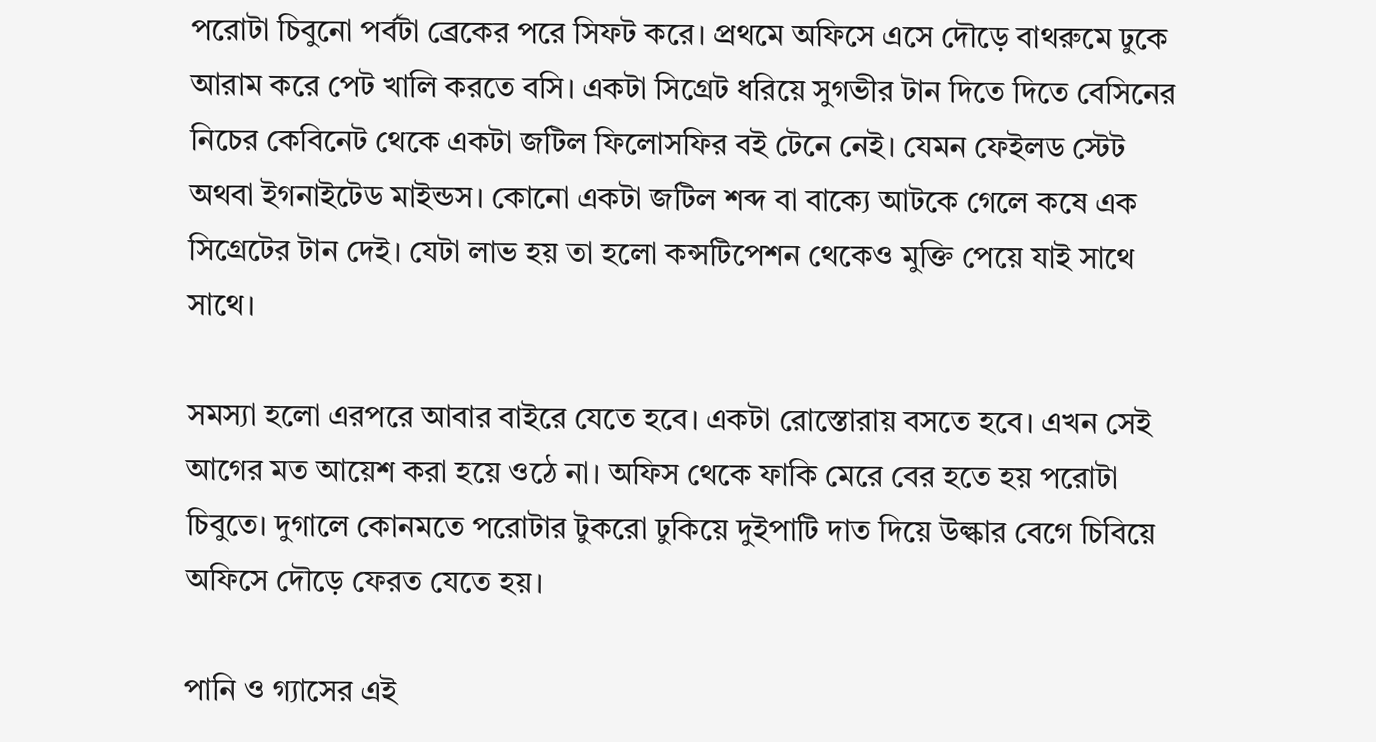পরোটা চিবুনো পর্বটা ব্রেকের পরে সিফট করে। প্রথমে অফিসে এসে দৌড়ে বাথরুমে ঢুকে আরাম করে পেট খালি করতে বসি। একটা সিগ্রেট ধরিয়ে সুগভীর টান দিতে দিতে বেসিনের নিচের কেবিনেট থেকে একটা জটিল ফিলোসফির বই টেনে নেই। যেমন ফেইলড স্টেট অথবা ইগনাইটেড মাইন্ডস। কোনো একটা জটিল শব্দ বা বাক্যে আটকে গেলে কষে এক সিগ্রেটের টান দেই। যেটা লাভ হয় তা হলো কন্সটিপেশন থেকেও মুক্তি পেয়ে যাই সাথে সাথে।

সমস্যা হলো এরপরে আবার বাইরে যেতে হবে। একটা রোস্তোরায় বসতে হবে। এখন সেই আগের মত আয়েশ করা হয়ে ওঠে না। অফিস থেকে ফাকি মেরে বের হতে হয় পরোটা চিবুতে। দুগালে কোনমতে পরোটার টুকরো ঢুকিয়ে দুইপাটি দাত দিয়ে উল্কার বেগে চিবিয়ে অফিসে দৌড়ে ফেরত যেতে হয়।

পানি ও গ্যাসের এই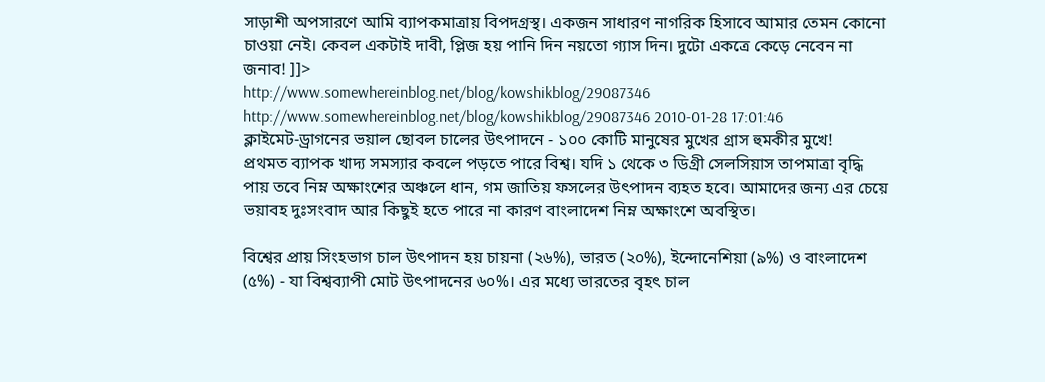সাড়াশী অপসারণে আমি ব্যাপকমাত্রায় বিপদগ্রস্থ। একজন সাধারণ নাগরিক হিসাবে আমার তেমন কোনো চাওয়া নেই। কেবল একটাই দাবী, প্লিজ হয় পানি দিন নয়তো গ্যাস দিন। দুটো একত্রে কেড়ে নেবেন না জনাব! ]]>
http://www.somewhereinblog.net/blog/kowshikblog/29087346 http://www.somewhereinblog.net/blog/kowshikblog/29087346 2010-01-28 17:01:46
ক্লাইমেট-ড্রাগনের ভয়াল ছোবল চালের উৎপাদনে - ১০০ কোটি মানুষের মুখের গ্রাস হুমকীর মুখে!
প্রথমত ব্যাপক খাদ্য সমস্যার কবলে পড়তে পারে বিশ্ব। যদি ১ থেকে ৩ ডিগ্রী সেলসিয়াস তাপমাত্রা বৃদ্ধি পায় তবে নিম্ন অক্ষাংশের অঞ্চলে ধান, গম জাতিয় ফসলের উৎপাদন ব্যহত হবে। আমাদের জন্য এর চেয়ে ভয়াবহ দুঃসংবাদ আর কিছুই হতে পারে না কারণ বাংলাদেশ নিম্ন অক্ষাংশে অবস্থিত।

বিশ্বের প্রায় সিংহভাগ চাল উৎপাদন হয় চায়না (২৬%), ভারত (২০%), ইন্দোনেশিয়া (৯%) ও বাংলাদেশ (৫%) - যা বিশ্বব্যাপী মোট উৎপাদনের ৬০%। এর মধ্যে ভারতের বৃহৎ চাল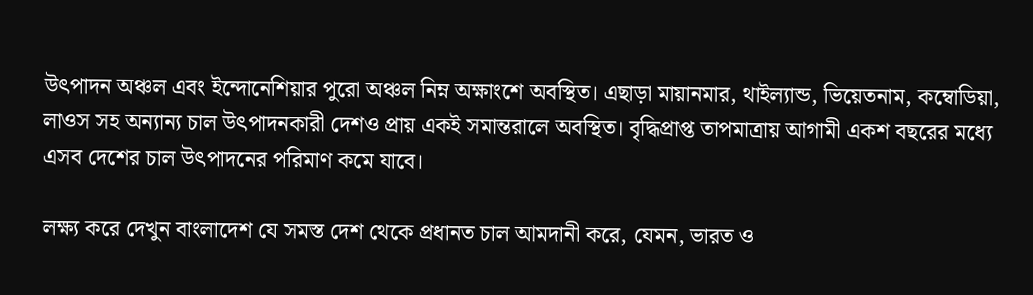উৎপাদন অঞ্চল এবং ইন্দোনেশিয়ার পুরো অঞ্চল নিম্ন অক্ষাংশে অবস্থিত। এছাড়া মায়ানমার, থাইল্যান্ড, ভিয়েতনাম, কম্বোডিয়া, লাওস সহ অন্যান্য চাল উৎপাদনকারী দেশও প্রায় একই সমান্তরালে অবস্থিত। বৃদ্ধিপ্রাপ্ত তাপমাত্রায় আগামী একশ বছরের মধ্যে এসব দেশের চাল উৎপাদনের পরিমাণ কমে যাবে।

লক্ষ্য করে দেখুন বাংলাদেশ যে সমস্ত দেশ থেকে প্রধানত চাল আমদানী করে, যেমন, ভারত ও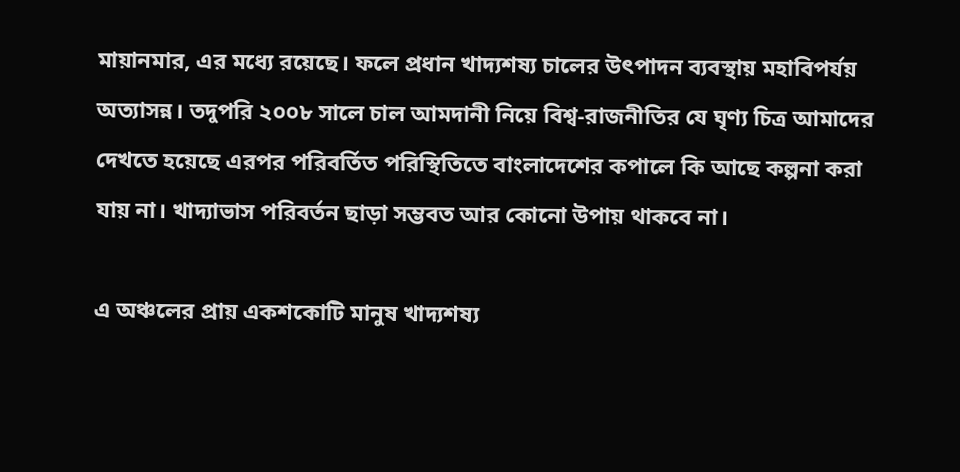মায়ানমার, এর মধ্যে রয়েছে। ফলে প্রধান খাদ্যশষ্য চালের উৎপাদন ব্যবস্থায় মহাবিপর্যয় অত্যাসন্ন। তদুপরি ২০০৮ সালে চাল আমদানী নিয়ে বিশ্ব-রাজনীতির যে ঘৃণ্য চিত্র আমাদের দেখতে হয়েছে এরপর পরিবর্তিত পরিস্থিতিতে বাংলাদেশের কপালে কি আছে কল্পনা করা যায় না। খাদ্যাভাস পরিবর্তন ছাড়া সম্ভবত আর কোনো উপায় থাকবে না।

এ অঞ্চলের প্রায় একশকোটি মানুষ খাদ্যশষ্য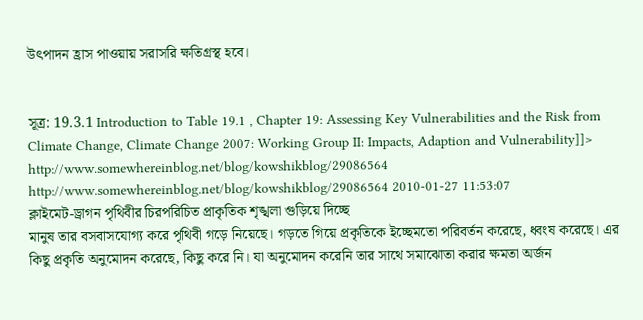উৎপাদন হ্রাস পাওয়ায় সরাসরি ক্ষতিগ্রস্থ হবে।


সূত্র: 19.3.1 Introduction to Table 19.1 , Chapter 19: Assessing Key Vulnerabilities and the Risk from Climate Change, Climate Change 2007: Working Group II: Impacts, Adaption and Vulnerability]]>
http://www.somewhereinblog.net/blog/kowshikblog/29086564 http://www.somewhereinblog.net/blog/kowshikblog/29086564 2010-01-27 11:53:07
ক্লাইমেট-ড্রাগন পৃথিবীর চিরপরিচিত প্রাকৃতিক শৃঙ্খলা গুড়িয়ে দিচ্ছে
মানুষ তার বসবাসযোগ্য করে পৃথিবী গড়ে নিয়েছে। গড়তে গিয়ে প্রকৃতিকে ইচ্ছেমতো পরিবর্তন করেছে, ধ্বংষ করেছে। এর কিছু প্রকৃতি অনুমোদন করেছে, কিছু করে নি। যা অনুমোদন করেনি তার সাথে সমাঝোতা করার ক্ষমতা অর্জন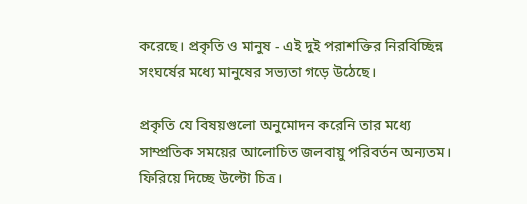করেছে। প্রকৃতি ও মানুষ - এই দুই পরাশক্তির নিরবিচ্ছিন্ন সংঘর্ষের মধ্যে মানুষের সভ্যতা গড়ে উঠেছে।

প্রকৃতি যে বিষয়গুলো অনুমোদন করেনি তার মধ্যে সাম্প্রতিক সময়ের আলোচিত জলবায়ু পরিবর্তন অন্যতম। ফিরিয়ে দিচ্ছে উল্টো চিত্র।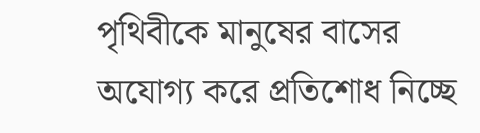পৃথিবীকে মানুষের বাসের অযোগ্য করে প্রতিশোধ নিচ্ছে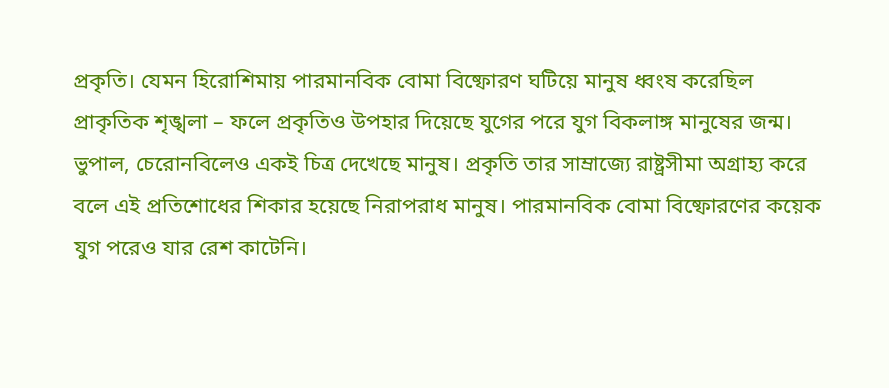প্রকৃতি। যেমন হিরোশিমায় পারমানবিক বোমা বিষ্ফোরণ ঘটিয়ে মানুষ ধ্বংষ করেছিল প্রাকৃতিক শৃঙ্খলা – ফলে প্রকৃতিও উপহার দিয়েছে যুগের পরে যুগ বিকলাঙ্গ মানুষের জন্ম। ভুপাল, চেরোনবিলেও একই চিত্র দেখেছে মানুষ। প্রকৃতি তার সাম্রাজ্যে রাষ্ট্রসীমা অগ্রাহ্য করে বলে এই প্রতিশোধের শিকার হয়েছে নিরাপরাধ মানুষ। পারমানবিক বোমা বিষ্ফোরণের কয়েক যুগ পরেও যার রেশ কাটেনি।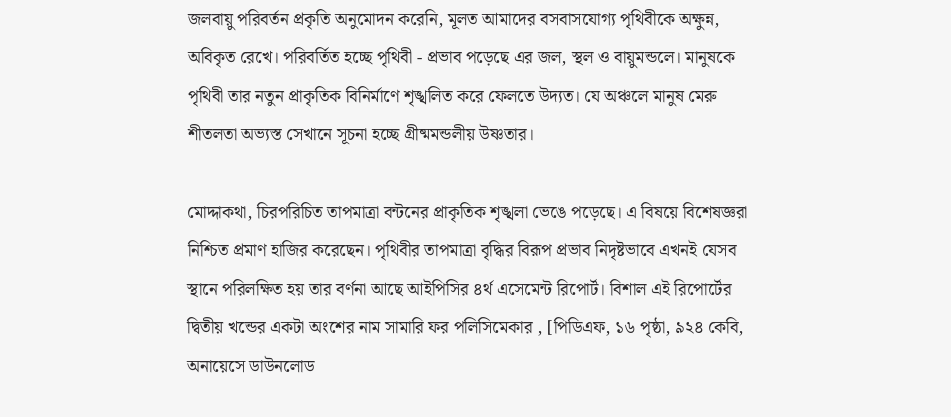জলবায়ু পরিবর্তন প্রকৃতি অনুমোদন করেনি, মূলত আমাদের বসবাসযোগ্য পৃথিবীকে অক্ষুন্ন, অবিকৃত রেখে। পরিবর্তিত হচ্ছে পৃথিবী - প্রভাব পড়েছে এর জল, স্থল ও বায়ুমন্ডলে। মানুষকে পৃথিবী তার নতুন প্রাকৃতিক বিনির্মাণে শৃঙ্খলিত করে ফেলতে উদ্যত। যে অঞ্চলে মানুষ মেরু শীতলতা অভ্যস্ত সেখানে সূচনা হচ্ছে গ্রীষ্মমন্ডলীয় উষ্ণতার।

মোদ্দাকথা, চিরপরিচিত তাপমাত্রা বন্টনের প্রাকৃতিক শৃঙ্খলা ভেঙে পড়েছে। এ বিষয়ে বিশেষজ্ঞরা নিশ্চিত প্রমাণ হাজির করেছেন। পৃথিবীর তাপমাত্রা বৃদ্ধির বিরূপ প্রভাব নিদৃষ্টভাবে এখনই যেসব স্থানে পরিলক্ষিত হয় তার বর্ণনা আছে আইপিসির ৪র্থ এসেমেন্ট রিপোর্ট। বিশাল এই রিপোর্টের দ্বিতীয় খন্ডের একটা অংশের নাম সামারি ফর পলিসিমেকার , [পিডিএফ, ১৬ পৃষ্ঠা, ৯২৪ কেবি, অনায়েসে ডাউনলোড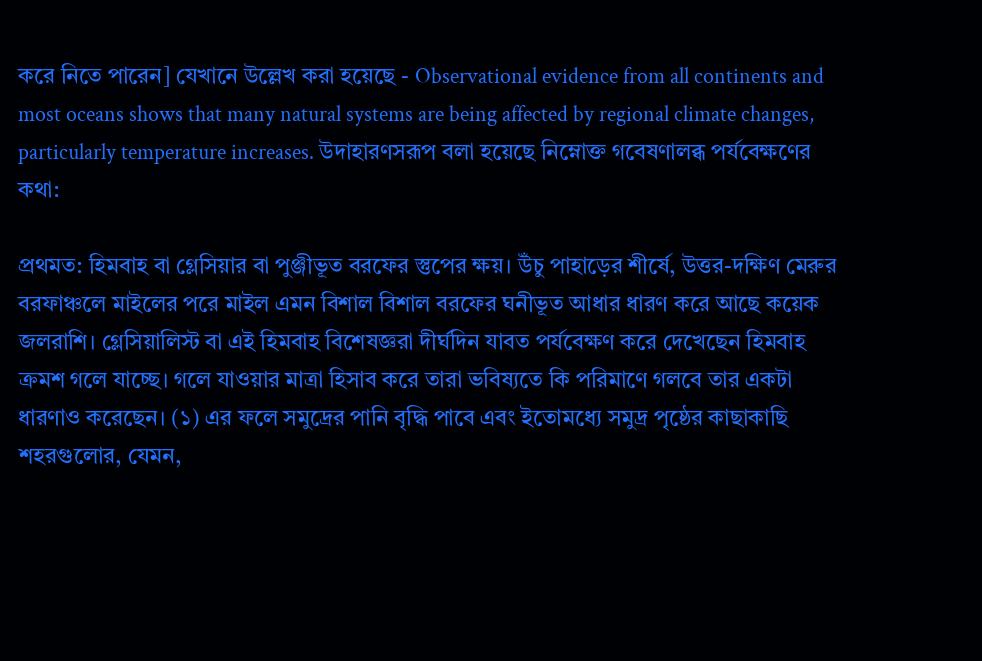করে নিতে পারেন] যেখানে উল্লেখ করা হয়েছে - Observational evidence from all continents and most oceans shows that many natural systems are being affected by regional climate changes, particularly temperature increases. উদাহারণসরূপ বলা হয়েছে নিম্নোক্ত গবেষণালব্ধ পর্যবেক্ষণের কথা:

প্রথমত: হিমবাহ বা গ্লেসিয়ার বা পুঞ্জীভূত বরফের স্তুপের ক্ষয়। উঁচু পাহাড়ের শীর্ষে, উত্তর-দক্ষিণ মেরুর বরফাঞ্চলে মাইলের পরে মাইল এমন বিশাল বিশাল বরফের ঘনীভূত আধার ধারণ করে আছে কয়েক জলরাশি। গ্লেসিয়ালিস্ট বা এই হিমবাহ বিশেষজ্ঞরা দীর্ঘদিন যাবত পর্যবেক্ষণ করে দেখেছেন হিমবাহ ক্রমশ গলে যাচ্ছে। গলে যাওয়ার মাত্রা হিসাব করে তারা ভবিষ্যতে কি পরিমাণে গলবে তার একটা ধারণাও করেছেন। (১) এর ফলে সমুদ্রের পানি বৃদ্ধি পাবে এবং ইতোমধ্যে সমুদ্র পৃষ্ঠের কাছাকাছি শহরগুলোর, যেমন,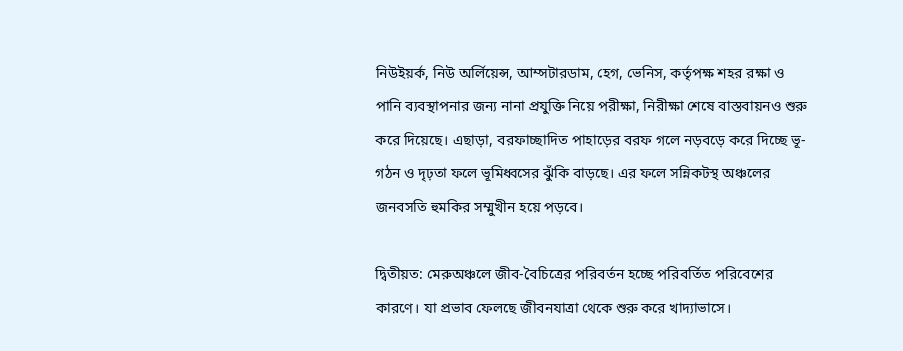নিউইয়র্ক, নিউ অর্লিয়েন্স, আম্সটারডাম, হেগ, ভেনিস, কর্তৃপক্ষ শহর রক্ষা ও পানি ব্যবস্থাপনার জন্য নানা প্রযুক্তি নিয়ে পরীক্ষা, নিরীক্ষা শেষে বাস্তবায়নও শুরু করে দিয়েছে। এছাড়া, বরফাচ্ছাদিত পাহাড়ের বরফ গলে নড়বড়ে করে দিচ্ছে ভূ-গঠন ও দৃঢ়তা ফলে ভূমিধ্বসের ঝুঁকি বাড়ছে। এর ফলে সন্নিকটস্থ অঞ্চলের জনবসতি হুমকির সম্মুখীন হয়ে পড়বে।

দ্বিতীয়ত: মেরুঅঞ্চলে জীব-বৈচিত্রের পরিবর্তন হচ্ছে পরিবর্তিত পরিবেশের কারণে। যা প্রভাব ফেলছে জীবনযাত্রা থেকে শুরু করে খাদ্যাভাসে।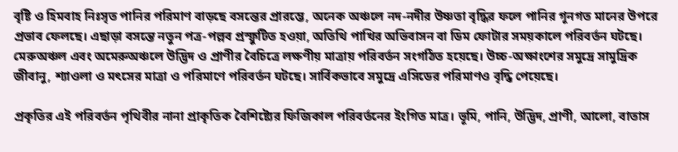বৃষ্টি ও হিমবাহ নিঃসৃত পানির পরিমাণ বাড়ছে বসন্তের প্রারম্ভে, অনেক অঞ্চলে নদ-নদীর উষ্ণতা বৃদ্ধির ফলে পানির গূনগত মানের উপরে প্রভাব ফেলছে। এছাড়া বসন্তে নতুন পত্র-পল্লব প্রস্ফুটিত হওয়া, অতিথি পাখির অভিবাসন বা ডিম ফোটার সময়কালে পরিবর্তন ঘটছে। মেরুঅঞ্চল এবং অমেরুঅঞ্চলে উদ্ভিদ ও প্রাণীর বৈচিত্রে লক্ষণীয় মাত্রায় পরিবর্তন সংগঠিত হয়েছে। উচ্চ-অক্ষাংশের সমুদ্রে সামুদ্রিক জীবানু, শ্যাওলা ও মৎসের মাত্রা ও পরিমাণে পরিবর্তন ঘটছে। সার্বিকভাবে সমুদ্রে এসিডের পরিমাণও বৃদ্ধি পেয়েছে।

প্রকৃতির এই পরিবর্তন পৃথিবীর নানা প্রাকৃতিক বৈশিষ্ট্যের ফিজিকাল পরিবর্তনের ইংগিত মাত্র। ভূমি, পানি, উদ্ভিদ, প্রাণী, আলো, বাতাস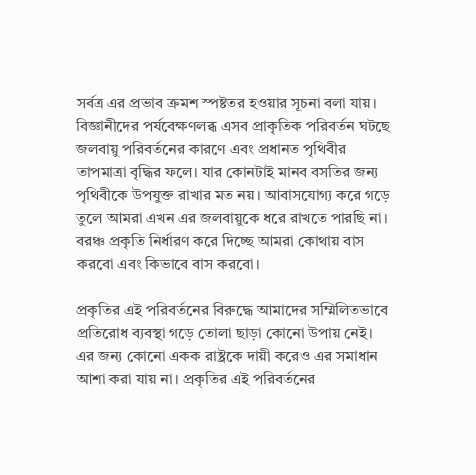সর্বত্র এর প্রভাব ক্রমশ স্পষ্টতর হওয়ার সূচনা বলা যায়। বিজ্ঞানীদের পর্যবেক্ষণলব্ধ এসব প্রাকৃতিক পরিবর্তন ঘটছে জলবায়ু পরিবর্তনের কারণে এবং প্রধানত পৃথিবীর তাপমাত্রা বৃদ্ধির ফলে। যার কোনটাই মানব বসতির জন্য পৃথিবীকে উপযুক্ত রাখার মত নয়। আবাসযোগ্য করে গড়ে তুলে আমরা এখন এর জলবায়ুকে ধরে রাখতে পারছি না। বরঞ্চ প্রকৃতি নির্ধারণ করে দিচ্ছে আমরা কোথায় বাস করবো এবং কিভাবে বাস করবো।

প্রকৃতির এই পরিবর্তনের বিরুদ্ধে আমাদের সম্মিলিতভাবে প্রতিরোধ ব্যবস্থা গড়ে তোলা ছাড়া কোনো উপায় নেই। এর জন্য কোনো একক রাষ্ট্রকে দায়ী করেও এর সমাধান আশা করা যায় না। প্রকৃতির এই পরিবর্তনের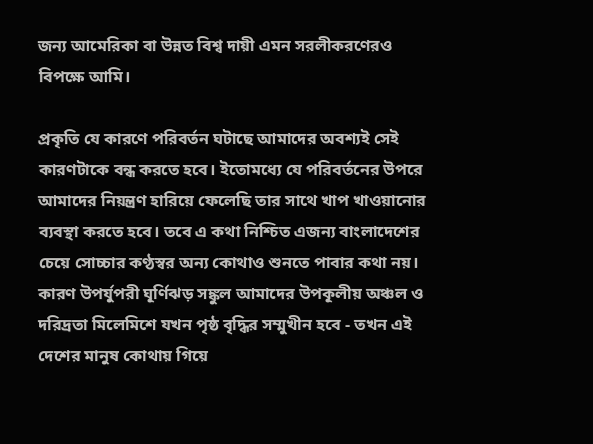জন্য আমেরিকা বা উন্নত বিশ্ব দায়ী এমন সরলীকরণেরও বিপক্ষে আমি।

প্রকৃতি যে কারণে পরিবর্তন ঘটাছে আমাদের অবশ্যই সেই কারণটাকে বন্ধ করতে হবে। ইতোমধ্যে যে পরিবর্তনের উপরে আমাদের নিয়ন্ত্রণ হারিয়ে ফেলেছি তার সাথে খাপ খাওয়ানোর ব্যবস্থা করতে হবে। তবে এ কথা নিশ্চিত এজন্য বাংলাদেশের চেয়ে সোচ্চার কণ্ঠস্বর অন্য কোথাও শুনতে পাবার কথা নয়। কারণ উপর্যুপরী ঘূর্ণিঝড় সঙ্কুল আমাদের উপকূলীয় অঞ্চল ও দরিদ্রতা মিলেমিশে যখন পৃষ্ঠ বৃদ্ধির সম্মুখীন হবে - তখন এই দেশের মানুষ কোথায় গিয়ে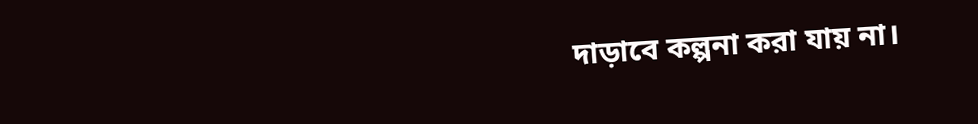দাড়াবে কল্পনা করা যায় না।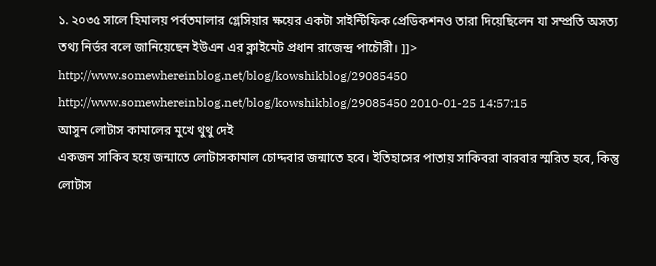১. ২০৩৫ সালে হিমালয় পর্বতমালার গ্লেসিয়ার ক্ষয়ের একটা সাইন্টিফিক প্রেডিকশনও তারা দিয়েছিলেন যা সম্প্রতি অসত্য তথ্য নির্ভর বলে জানিয়েছেন ইউএন এর ক্লাইমেট প্রধান রাজেন্দ্র পাচৌরী। ]]>
http://www.somewhereinblog.net/blog/kowshikblog/29085450 http://www.somewhereinblog.net/blog/kowshikblog/29085450 2010-01-25 14:57:15
আসুন লোটাস কামালের মুখে থুথু দেই
একজন সাকিব হয়ে জন্মাতে লোটাসকামাল চোদ্দবার জন্মাতে হবে। ইতিহাসের পাতায় সাকিবরা বারবার স্মরিত হবে, কিন্তু লোটাস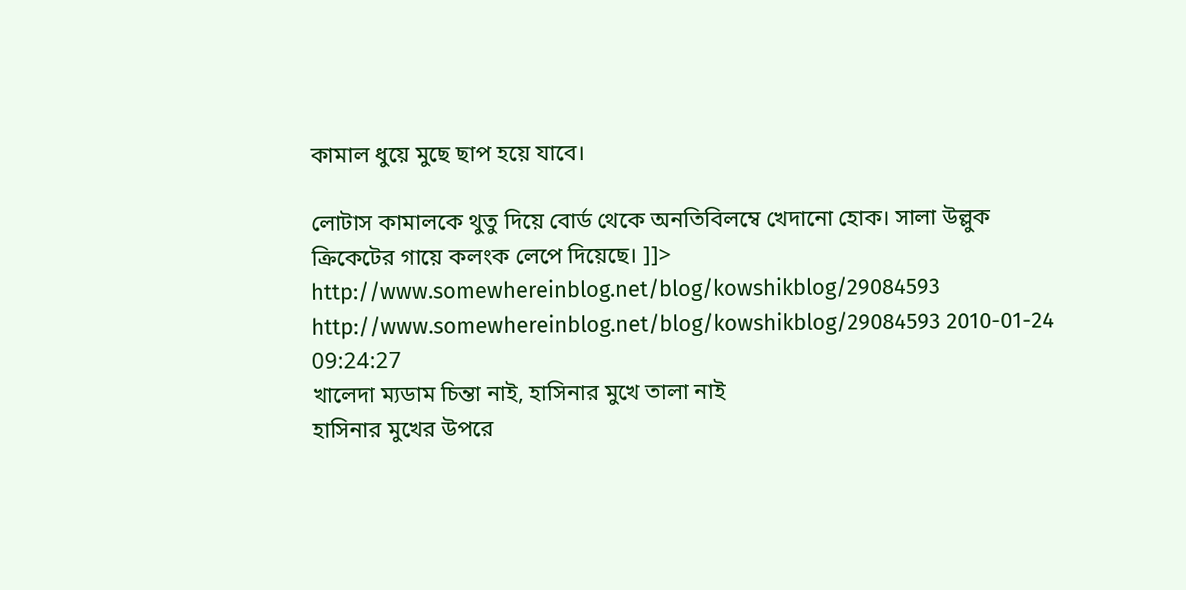কামাল ধুয়ে মুছে ছাপ হয়ে যাবে।

লোটাস কামালকে থুতু দিয়ে বোর্ড থেকে অনতিবিলম্বে খেদানো হোক। সালা উল্লুক ক্রিকেটের গায়ে কলংক লেপে দিয়েছে। ]]>
http://www.somewhereinblog.net/blog/kowshikblog/29084593 http://www.somewhereinblog.net/blog/kowshikblog/29084593 2010-01-24 09:24:27
খালেদা ম্যডাম চিন্তা নাই, হাসিনার মুখে তালা নাই
হাসিনার মুখের উপরে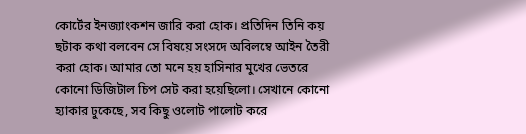কোর্টের ইনজ্যাংকশন জারি করা হোক। প্রতিদিন তিনি কয় ছটাক কথা বলবেন সে বিষয়ে সংসদে অবিলম্বে আইন তৈরী করা হোক। আমার তো মনে হয় হাসিনার মুখের ভেতরে কোনো ডিজিটাল চিপ সেট করা হয়েছিলো। সেখানে কোনো হ্যাকার ঢুকেছে, সব কিছু ওলোট পালোট করে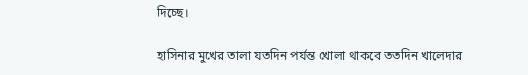দিচ্ছে।

হাসিনার মুখের তালা যতদিন পর্যন্ত খোলা থাকবে ততদিন খালেদার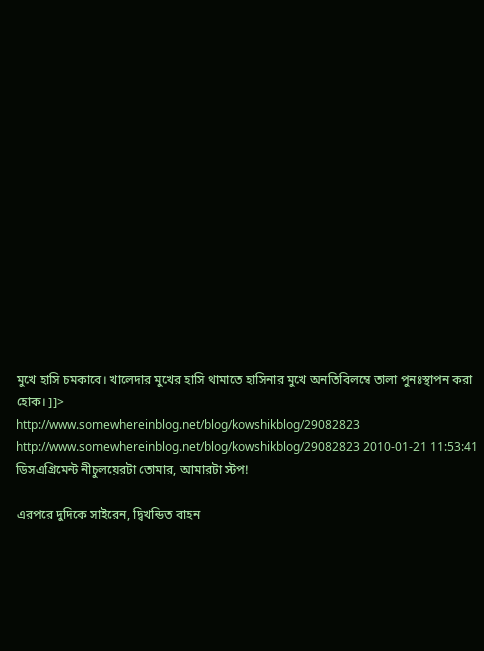মুখে হাসি চমকাবে। খালেদার মুখের হাসি থামাতে হাসিনার মুখে অনতিবিলম্বে তালা পুনঃস্থাপন করা হোক। ]]>
http://www.somewhereinblog.net/blog/kowshikblog/29082823 http://www.somewhereinblog.net/blog/kowshikblog/29082823 2010-01-21 11:53:41
ডিসএগ্রিমেন্ট নীচুলয়েরটা তোমার, আমারটা স্টপ!

এরপরে দুদিকে সাইরেন, দ্বিখন্ডিত বাহন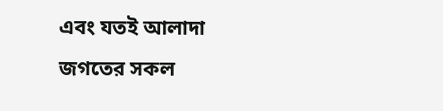এবং যতই আলাদা
জগতের সকল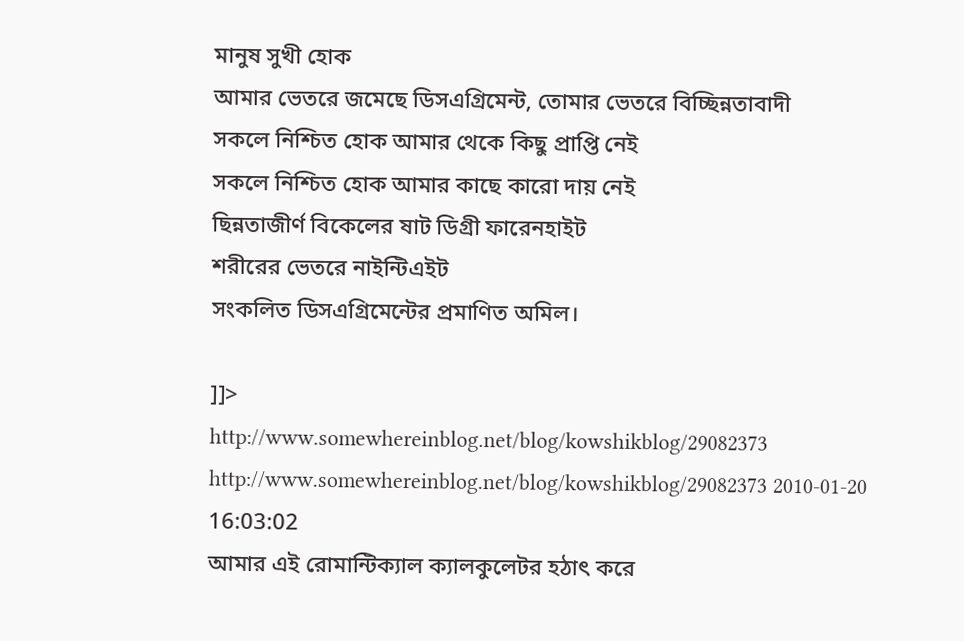মানুষ সুখী হোক
আমার ভেতরে জমেছে ডিসএগ্রিমেন্ট, তোমার ভেতরে বিচ্ছিন্নতাবাদী
সকলে নিশ্চিত হোক আমার থেকে কিছু প্রাপ্তি নেই
সকলে নিশ্চিত হোক আমার কাছে কারো দায় নেই
ছিন্নতাজীর্ণ বিকেলের ষাট ডিগ্রী ফারেনহাইট
শরীরের ভেতরে নাইন্টিএইট
সংকলিত ডিসএগ্রিমেন্টের প্রমাণিত অমিল।

]]>
http://www.somewhereinblog.net/blog/kowshikblog/29082373 http://www.somewhereinblog.net/blog/kowshikblog/29082373 2010-01-20 16:03:02
আমার এই রোমান্টিক্যাল ক্যালকুলেটর হঠাৎ করে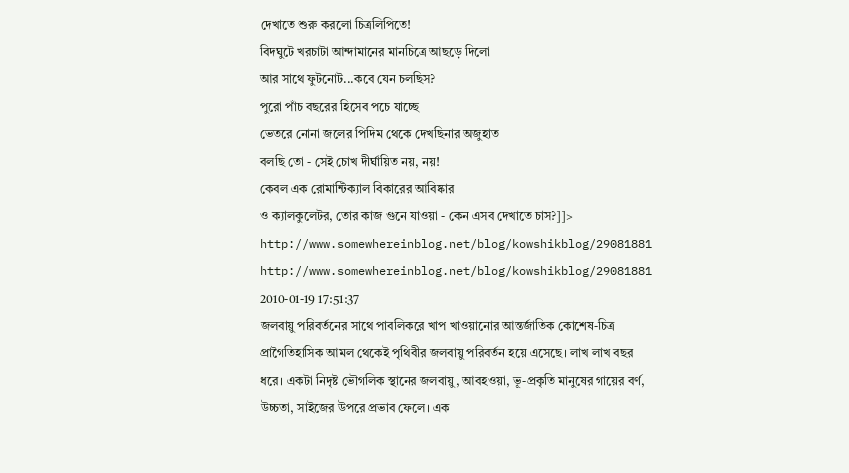দেখাতে শুরু করলো চিত্রলিপিতে!
বিদঘুটে খরচাটা আন্দামানের মানচিত্রে আছড়ে দিলো
আর সাথে ফুটনোট...কবে যেন চলছিস?
পুরো পাঁচ বছরের হিসেব পচে যাচ্ছে
ভেতরে নোনা জলের পিদিম থেকে দেখছিনার অজুহাত
বলছি তো - সেই চোখ দীর্ঘায়িত নয়, নয়!
কেবল এক রোমান্টিক্যাল বিকারের আবিষ্কার
ও ক্যালকুলেটর, তোর কাজ গুনে যাওয়া - কেন এসব দেখাতে চাস?]]>
http://www.somewhereinblog.net/blog/kowshikblog/29081881 http://www.somewhereinblog.net/blog/kowshikblog/29081881 2010-01-19 17:51:37
জলবায়ু পরিবর্তনের সাথে পাবলিকরে খাপ খাওয়ানোর আন্তর্জাতিক কোশেষ-চিত্র
প্রাগৈতিহাসিক আমল থেকেই পৃথিবীর জলবায়ু পরিবর্তন হয়ে এসেছে। লাখ লাখ বছর ধরে। একটা নিদৃষ্ট ভৌগলিক স্থানের জলবায়ু, আবহওয়া, ভূ-প্রকৃতি মানুষের গায়ের বর্ণ, উচ্চতা, সাইজের উপরে প্রভাব ফেলে। এক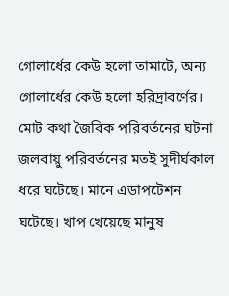গোলার্ধের কেউ হলো তামাটে, অন্য গোলার্ধের কেউ হলো হরিদ্রাবর্ণের। মোট কথা জৈবিক পরিবর্তনের ঘটনা জলবায়ু পরিবর্তনের মতই সুদীর্ঘকাল ধরে ঘটেছে। মানে এডাপটেশন ঘটেছে। খাপ খেয়েছে মানুষ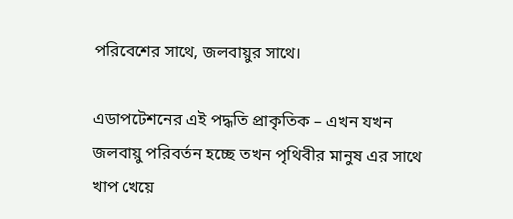পরিবেশের সাথে, জলবায়ুর সাথে।

এডাপটেশনের এই পদ্ধতি প্রাকৃতিক – এখন যখন জলবায়ু পরিবর্তন হচ্ছে তখন পৃথিবীর মানুষ এর সাথে খাপ খেয়ে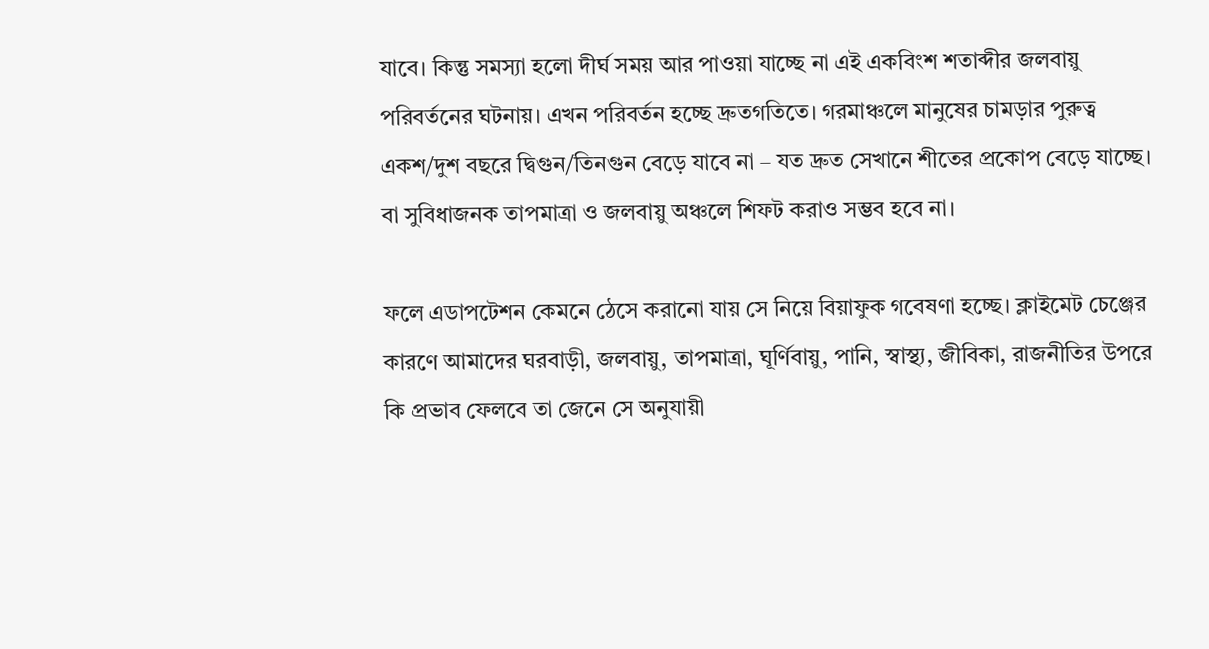যাবে। কিন্তু সমস্যা হলো দীর্ঘ সময় আর পাওয়া যাচ্ছে না এই একবিংশ শতাব্দীর জলবায়ু পরিবর্তনের ঘটনায়। এখন পরিবর্তন হচ্ছে দ্রুতগতিতে। গরমাঞ্চলে মানুষের চামড়ার পুরুত্ব একশ/দুশ বছরে দ্বিগুন/তিনগুন বেড়ে যাবে না – যত দ্রুত সেখানে শীতের প্রকোপ বেড়ে যাচ্ছে। বা সুবিধাজনক তাপমাত্রা ও জলবায়ু অঞ্চলে শিফট করাও সম্ভব হবে না।

ফলে এডাপটেশন কেমনে ঠেসে করানো যায় সে নিয়ে বিয়াফুক গবেষণা হচ্ছে। ক্লাইমেট চেঞ্জের কারণে আমাদের ঘরবাড়ী, জলবায়ু, তাপমাত্রা, ঘূর্ণিবায়ু, পানি, স্বাস্থ্য, জীবিকা, রাজনীতির উপরে কি প্রভাব ফেলবে তা জেনে সে অনুযায়ী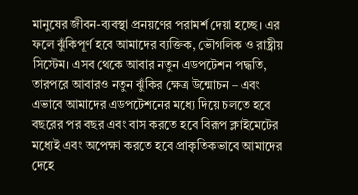মানুষের জীবন-ব্যবস্থা প্রনয়ণের পরামর্শ দেয়া হচ্ছে। এর ফলে ঝুঁকিপূর্ণ হবে আমাদের ব্যক্তিক, ভৌগলিক ও রাষ্ট্রীয় সিস্টেম। এসব থেকে আবার নতুন এডপটেশন পদ্ধতি, তারপরে আবারও নতুন ঝুঁকির ক্ষেত্র উন্মোচন – এবং এভাবে আমাদের এডপটেশনের মধ্যে দিয়ে চলতে হবে বছরের পর বছর এবং বাস করতে হবে বিরূপ ক্লাইমেটের মধ্যেই এবং অপেক্ষা করতে হবে প্রাকৃতিকভাবে আমাদের দেহে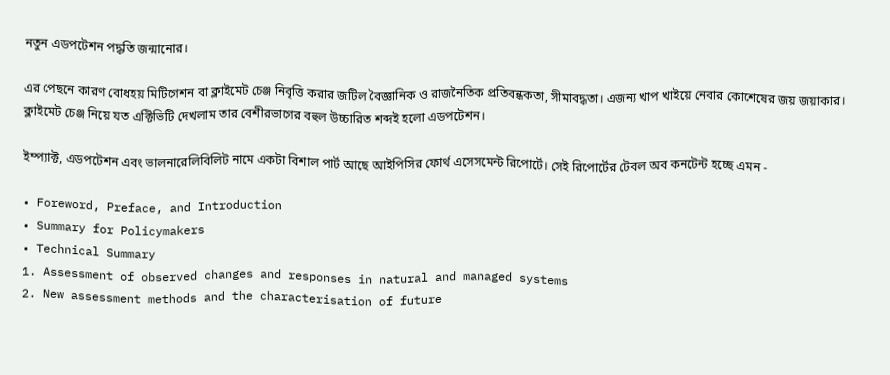নতুন এডপটেশন পদ্ধতি জন্মানোর।

এর পেছনে কারণ বোধহয় মিটিগেশন বা ক্লাইমেট চেঞ্জ নিবৃত্তি করার জটিল বৈজ্ঞানিক ও রাজনৈতিক প্রতিবন্ধকতা, সীমাবদ্ধতা। এজন্য খাপ খাইয়ে নেবার কোশেষের জয় জয়াকার। ক্লাইমেট চেঞ্জ নিয়ে যত এক্টিভিটি দেখলাম তার বেশীরভাগের বহুল উচ্চারিত শব্দই হলো এডপটেশন।

ইম্প্যাক্ট, এডপটেশন এবং ভালনারেলিবিলিট নামে একটা বিশাল পার্ট আছে আইপিসির ফোর্থ এসেসমেন্ট রিপোর্টে। সেই রিপোর্টের টেবল অব কনটেন্ট হচ্ছে এমন -

• Foreword, Preface, and Introduction
• Summary for Policymakers
• Technical Summary
1. Assessment of observed changes and responses in natural and managed systems
2. New assessment methods and the characterisation of future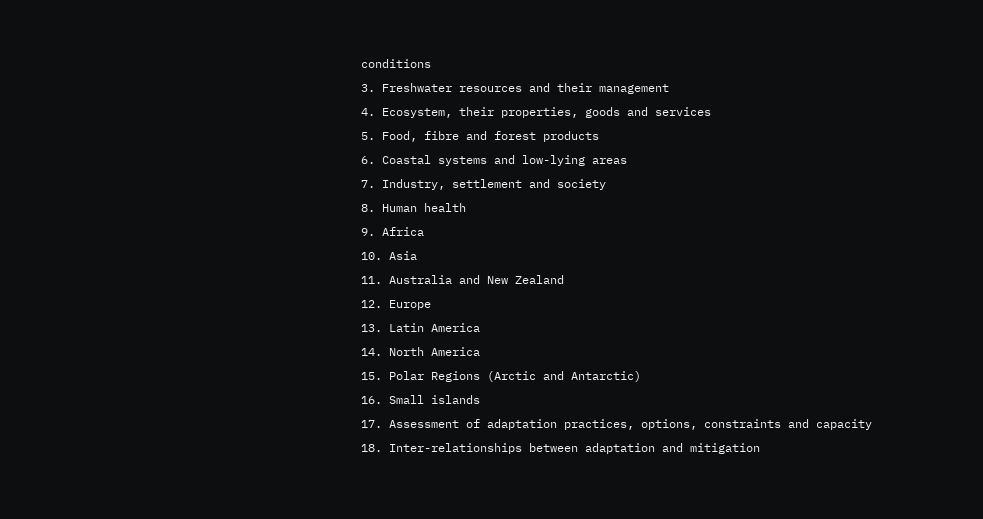conditions
3. Freshwater resources and their management
4. Ecosystem, their properties, goods and services
5. Food, fibre and forest products
6. Coastal systems and low-lying areas
7. Industry, settlement and society
8. Human health
9. Africa
10. Asia
11. Australia and New Zealand
12. Europe
13. Latin America
14. North America
15. Polar Regions (Arctic and Antarctic)
16. Small islands
17. Assessment of adaptation practices, options, constraints and capacity
18. Inter-relationships between adaptation and mitigation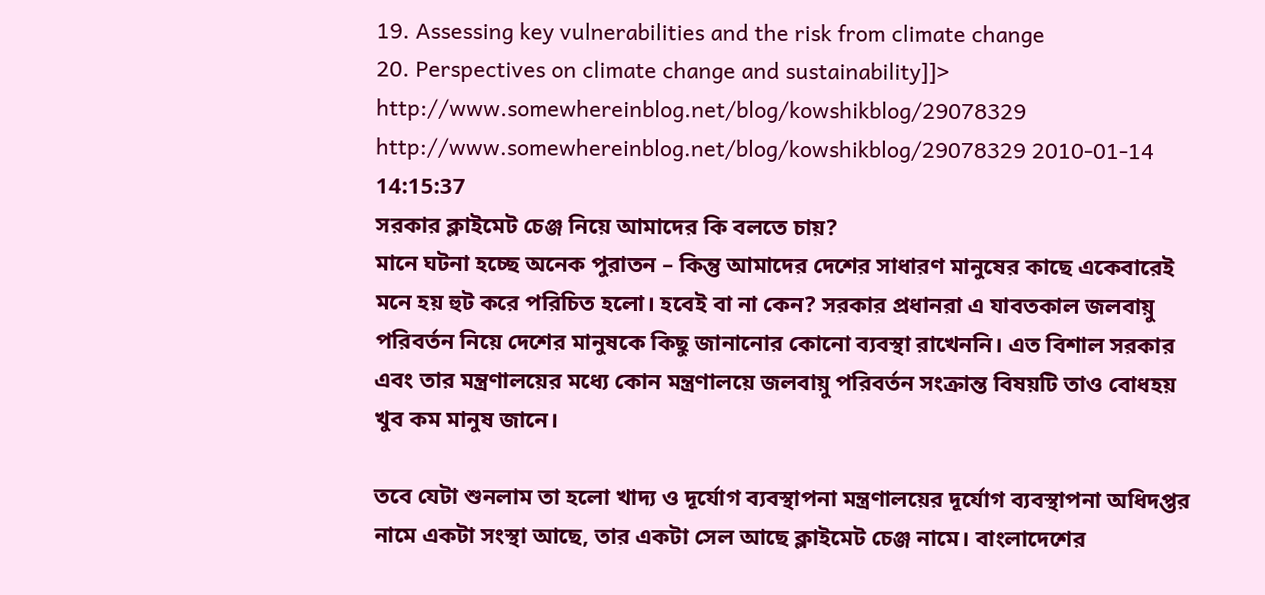19. Assessing key vulnerabilities and the risk from climate change
20. Perspectives on climate change and sustainability]]>
http://www.somewhereinblog.net/blog/kowshikblog/29078329 http://www.somewhereinblog.net/blog/kowshikblog/29078329 2010-01-14 14:15:37
সরকার ক্লাইমেট চেঞ্জ নিয়ে আমাদের কি বলতে চায়?
মানে ঘটনা হচ্ছে অনেক পুরাতন – কিন্তু আমাদের দেশের সাধারণ মানুষের কাছে একেবারেই মনে হয় হুট করে পরিচিত হলো। হবেই বা না কেন? সরকার প্রধানরা এ যাবতকাল জলবায়ু পরিবর্তন নিয়ে দেশের মানুষকে কিছু জানানোর কোনো ব্যবস্থা রাখেননি। এত বিশাল সরকার এবং তার মন্ত্রণালয়ের মধ্যে কোন মন্ত্রণালয়ে জলবায়ু পরিবর্তন সংক্রান্ত বিষয়টি তাও বোধহয় খুব কম মানুষ জানে।

তবে যেটা শুনলাম তা হলো খাদ্য ও দূর্যোগ ব্যবস্থাপনা মন্ত্রণালয়ের দূর্যোগ ব্যবস্থাপনা অধিদপ্তর নামে একটা সংস্থা আছে, তার একটা সেল আছে ক্লাইমেট চেঞ্জ নামে। বাংলাদেশের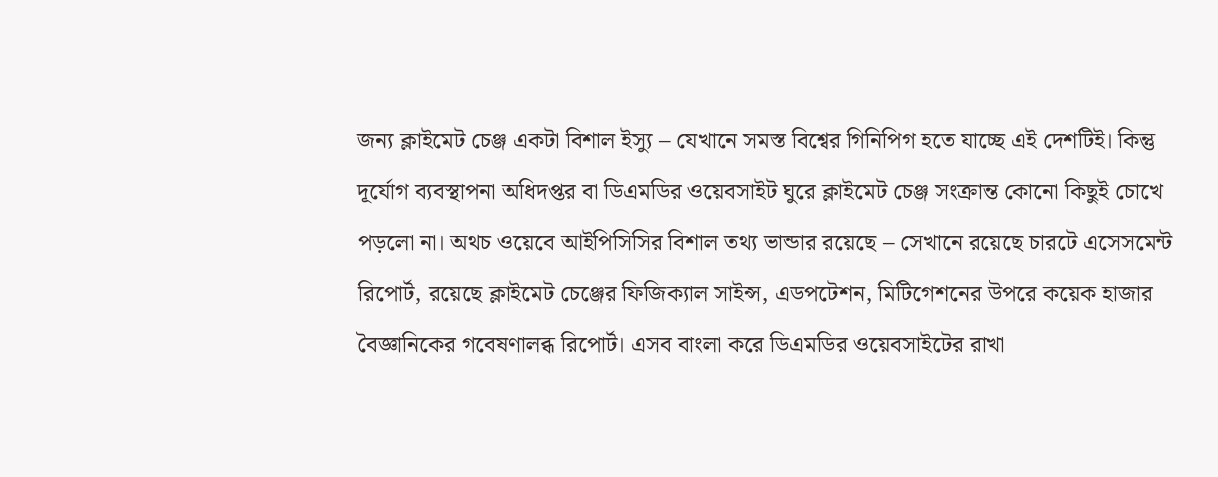জন্য ক্লাইমেট চেঞ্জ একটা বিশাল ইস্যু – যেখানে সমস্ত বিশ্বের গিনিপিগ হতে যাচ্ছে এই দেশটিই। কিন্তু দূর্যোগ ব্যবস্থাপনা অধিদপ্তর বা ডিএমডির ওয়েবসাইট ঘুরে ক্লাইমেট চেঞ্জ সংক্রান্ত কোনো কিছুই চোখে পড়লো না। অথচ ওয়েবে আইপিসিসির বিশাল তথ্য ভান্ডার রয়েছে – সেখানে রয়েছে চারটে এসেসমেন্ট রিপোর্ট, রয়েছে ক্লাইমেট চেঞ্জের ফিজিক্যাল সাইন্স, এডপটেশন, মিটিগেশনের উপরে কয়েক হাজার বৈজ্ঞানিকের গবেষণালব্ধ রিপোর্ট। এসব বাংলা করে ডিএমডির ওয়েবসাইটের রাখা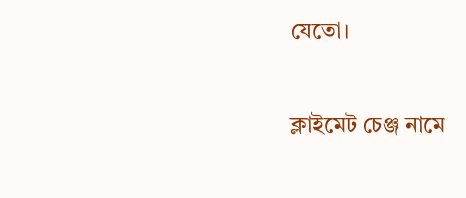যেতো।

ক্লাইমেট চেঞ্জ নামে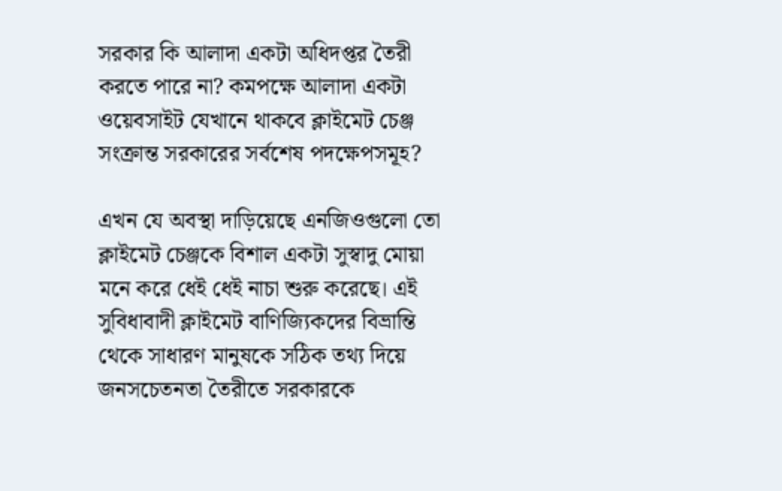সরকার কি আলাদা একটা অধিদপ্তর তৈরী করতে পারে না? কমপক্ষে আলাদা একটা ওয়েবসাইট যেখানে থাকবে ক্লাইমেট চেঞ্জ সংক্রান্ত সরকারের সর্বশেষ পদক্ষেপসমূহ?

এখন যে অবস্থা দাড়িয়েছে এনজিওগুলো তো ক্লাইমেট চেঞ্জকে বিশাল একটা সুস্বাদু মোয়া মনে করে ধেই ধেই নাচা শুরু করেছে। এই সুবিধাবাদী ক্লাইমেট বাণিজ্যিকদের বিভ্রান্তি থেকে সাধারণ মানুষকে সঠিক তথ্য দিয়ে জনসচেতনতা তৈরীতে সরকারকে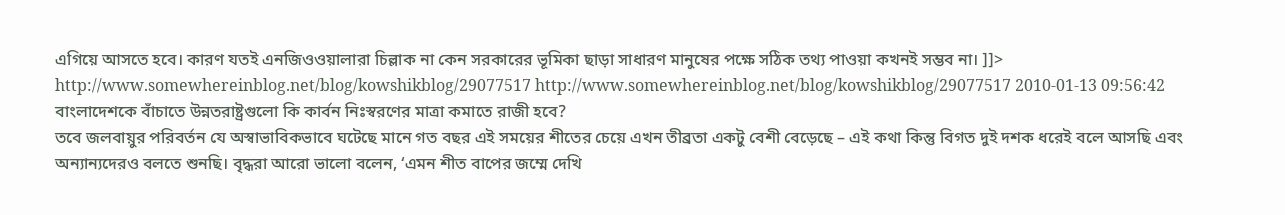এগিয়ে আসতে হবে। কারণ যতই এনজিওওয়ালারা চিল্লাক না কেন সরকারের ভূমিকা ছাড়া সাধারণ মানুষের পক্ষে সঠিক তথ্য পাওয়া কখনই সম্ভব না। ]]>
http://www.somewhereinblog.net/blog/kowshikblog/29077517 http://www.somewhereinblog.net/blog/kowshikblog/29077517 2010-01-13 09:56:42
বাংলাদেশকে বাঁচাতে উন্নতরাষ্ট্রগুলো কি কার্বন নিঃস্বরণের মাত্রা কমাতে রাজী হবে?
তবে জলবায়ুর পরিবর্তন যে অস্বাভাবিকভাবে ঘটেছে মানে গত বছর এই সময়ের শীতের চেয়ে এখন তীব্রতা একটু বেশী বেড়েছে – এই কথা কিন্তু বিগত দুই দশক ধরেই বলে আসছি এবং অন্যান্যদেরও বলতে শুনছি। বৃদ্ধরা আরো ভালো বলেন, ‘এমন শীত বাপের জম্মে দেখি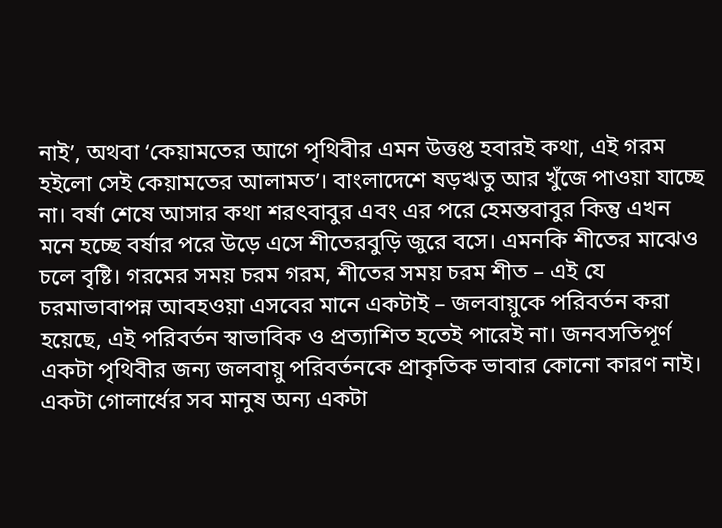নাই’, অথবা ‘কেয়ামতের আগে পৃথিবীর এমন উত্তপ্ত হবারই কথা, এই গরম হইলো সেই কেয়ামতের আলামত’। বাংলাদেশে ষড়ঋতু আর খুঁজে পাওয়া যাচ্ছে না। বর্ষা শেষে আসার কথা শরৎবাবুর এবং এর পরে হেমন্তবাবুর কিন্তু এখন মনে হচ্ছে বর্ষার পরে উড়ে এসে শীতেরবুড়ি জুরে বসে। এমনকি শীতের মাঝেও চলে বৃষ্টি। গরমের সময় চরম গরম, শীতের সময় চরম শীত – এই যে চরমাভাবাপন্ন আবহওয়া এসবের মানে একটাই – জলবায়ুকে পরিবর্তন করা হয়েছে, এই পরিবর্তন স্বাভাবিক ও প্রত্যাশিত হতেই পারেই না। জনবসতিপূর্ণ একটা পৃথিবীর জন্য জলবায়ু পরিবর্তনকে প্রাকৃতিক ভাবার কোনো কারণ নাই। একটা গোলার্ধের সব মানুষ অন্য একটা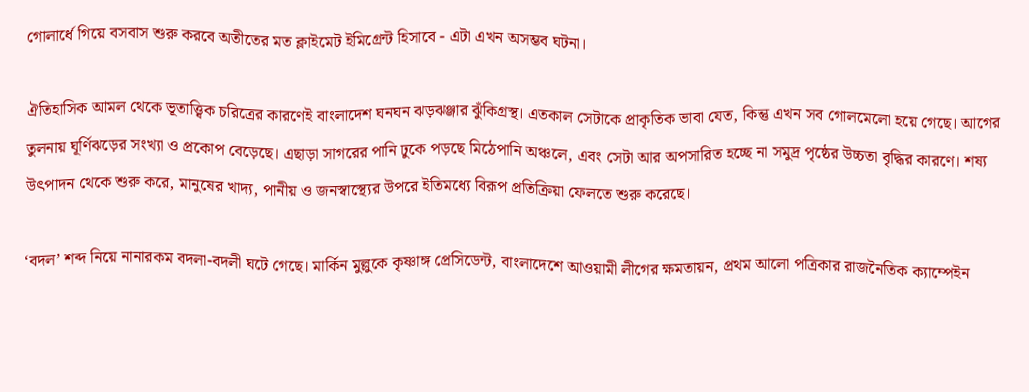গোলার্ধে গিয়ে বসবাস শুরু করবে অতীতের মত ক্লাইমেট ইমিগ্রেন্ট হিসাবে - এটা এখন অসম্ভব ঘটনা।

ঐতিহাসিক আমল থেকে ভূতাত্ত্বিক চরিত্রের কারণেই বাংলাদেশ ঘনঘন ঝড়ঝঞ্জার ঝুঁকিগ্রস্থ। এতকাল সেটাকে প্রাকৃতিক ভাবা যেত, কিন্তু এখন সব গোলমেলো হয়ে গেছে। আগের তুলনায় ঘূর্ণিঝড়ের সংখ্যা ও প্রকোপ বেড়েছে। এছাড়া সাগরের পানি ঢুকে পড়ছে মিঠেপানি অঞ্চলে, এবং সেটা আর অপসারিত হচ্ছে না সমুদ্র পৃষ্ঠের উচ্চতা বৃদ্ধির কারণে। শষ্য উৎপাদন থেকে শুরু করে, মানুষের খাদ্য, পানীয় ও জনস্বাস্থ্যের উপরে ইতিমধ্যে বিরূপ প্রতিক্রিয়া ফেলতে শুরু করেছে।

‘বদল’ শব্দ নিয়ে নানারকম বদলা-বদলী ঘটে গেছে। মার্কিন মুল্লুকে কৃষ্ণাঙ্গ প্রেসিডেন্ট, বাংলাদেশে আওয়ামী লীগের ক্ষমতায়ন, প্রথম আলো পত্রিকার রাজনৈতিক ক্যাম্পেইন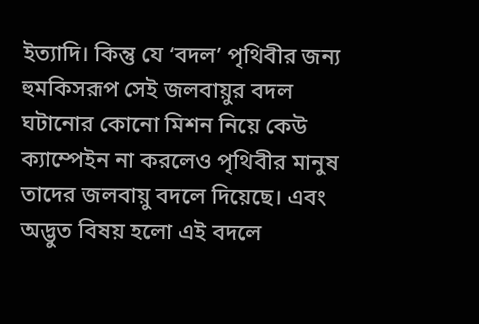ইত্যাদি। কিন্তু যে ‘বদল’ পৃথিবীর জন্য হুমকিসরূপ সেই জলবায়ুর বদল ঘটানোর কোনো মিশন নিয়ে কেউ ক্যাম্পেইন না করলেও পৃথিবীর মানুষ তাদের জলবায়ু বদলে দিয়েছে। এবং অদ্ভুত বিষয় হলো এই বদলে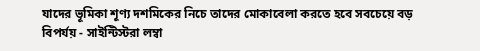যাদের ভূমিকা শূণ্য দশমিকের নিচে তাদের মোকাবেলা করতে হবে সবচেয়ে বড় বিপর্যয় - সাইন্টিস্টরা লম্বা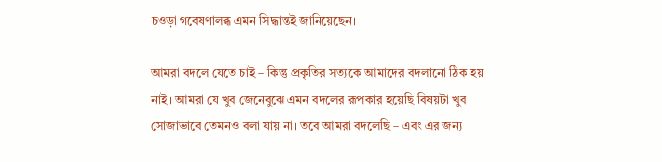চওড়া গবেষণালব্ধ এমন সিদ্ধান্তই জানিয়েছেন।

আমরা বদলে যেতে চাই – কিন্তু প্রকৃতির সত্যকে আমাদের বদলানো ঠিক হয় নাই। আমরা যে খুব জেনেবুঝে এমন বদলের রূপকার হয়েছি বিষয়টা খুব সোজাভাবে তেমনও বলা যায় না। তবে আমরা বদলেছি – এবং এর জন্য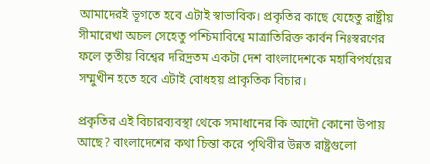আমাদেরই ভূগতে হবে এটাই স্বাভাবিক। প্রকৃতির কাছে যেহেতু রাষ্ট্রীয় সীমারেখা অচল সেহেতু পশ্চিমাবিশ্বে মাত্রাতিরিক্ত কার্বন নিঃস্বরণের ফলে তৃতীয় বিশ্বের দরিদ্রতম একটা দেশ বাংলাদেশকে মহাবিপর্যয়ের সম্মুখীন হতে হবে এটাই বোধহয় প্রাকৃতিক বিচার।

প্রকৃতির এই বিচারব্যবস্থা থেকে সমাধানের কি আদৌ কোনো উপায় আছে? বাংলাদেশের কথা চিন্তা করে পৃথিবীর উন্নত রাষ্ট্রগুলো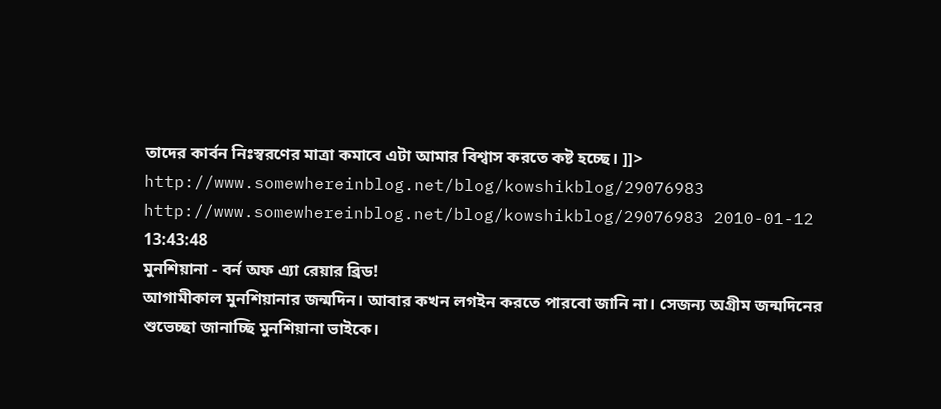তাদের কার্বন নিঃস্বরণের মাত্রা কমাবে এটা আমার বিশ্বাস করতে কষ্ট হচ্ছে। ]]>
http://www.somewhereinblog.net/blog/kowshikblog/29076983 http://www.somewhereinblog.net/blog/kowshikblog/29076983 2010-01-12 13:43:48
মুনশিয়ানা - বর্ন অফ এ্যা রেয়ার ব্রিড!
আগামীকাল মুনশিয়ানার জন্মদিন। আবার কখন লগইন করতে পারবো জানি না। সেজন্য অগ্রীম জন্মদিনের শুভেচ্ছা জানাচ্ছি মুনশিয়ানা ভাইকে।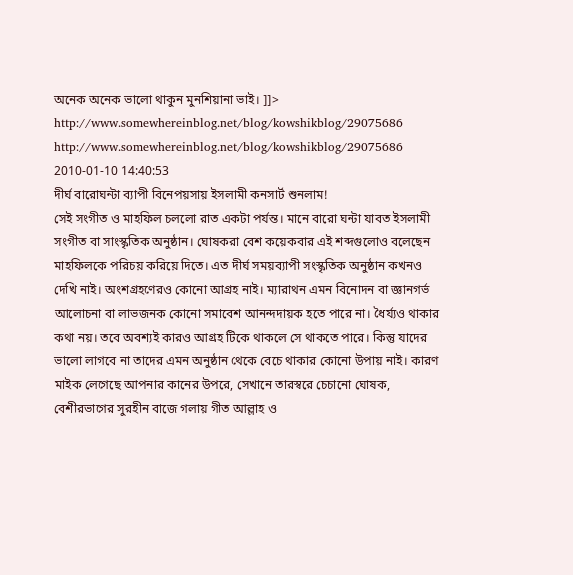অনেক অনেক ভালো থাকুন মুনশিয়ানা ভাই। ]]>
http://www.somewhereinblog.net/blog/kowshikblog/29075686 http://www.somewhereinblog.net/blog/kowshikblog/29075686 2010-01-10 14:40:53
দীর্ঘ বারোঘন্টা ব্যাপী বিনেপয়সায় ইসলামী কনসার্ট শুনলাম!
সেই সংগীত ও মাহফিল চললো রাত একটা পর্যন্ত। মানে বারো ঘন্টা যাবত ইসলামী সংগীত বা সাংস্কৃতিক অনুষ্ঠান। ঘোষকরা বেশ কয়েকবার এই শব্দগুলোও বলেছেন মাহফিলকে পরিচয় করিয়ে দিতে। এত দীর্ঘ সময়ব্যাপী সংস্কৃতিক অনুষ্ঠান কখনও দেখি নাই। অংশগ্রহণেরও কোনো আগ্রহ নাই। ম্যারাথন এমন বিনোদন বা জ্ঞানগর্ভ আলোচনা বা লাভজনক কোনো সমাবেশ আনন্দদায়ক হতে পারে না। ধৈর্য্যও থাকার কথা নয়। তবে অবশ্যই কারও আগ্রহ টিকে থাকলে সে থাকতে পারে। কিন্তু যাদের ভালো লাগবে না তাদের এমন অনুষ্ঠান থেকে বেচে থাকার কোনো উপায় নাই। কারণ মাইক লেগেছে আপনার কানের উপরে, সেখানে তারস্বরে চেচানো ঘোষক, বেশীরভাগের সুরহীন বাজে গলায় গীত আল্লাহ ও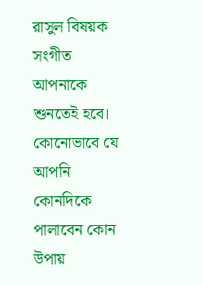রাসুল বিষয়ক সংগীত আপনাকে শুনতেই হবে। কোনোভাবে যে আপনি কোনদিকে পালাবেন কোন উপায়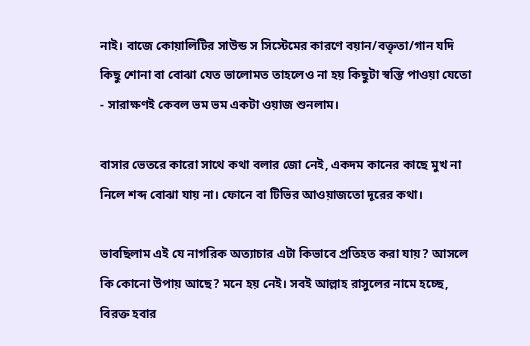নাই। বাজে কোয়ালিটির সাউন্ড স সিস্টেমের কারণে বয়ান/বক্তৃতা/গান যদি কিছু শোনা বা বোঝা যেত ভালোমত তাহলেও না হয় কিছুটা স্বস্তি পাওয়া যেতো - সারাক্ষণই কেবল ভম ভম একটা ওয়াজ শুনলাম।

বাসার ভেতরে কারো সাথে কথা বলার জো নেই, একদম কানের কাছে মুখ না নিলে শব্দ বোঝা যায় না। ফোনে বা টিভির আওয়াজতো দূরের কথা।

ভাবছিলাম এই যে নাগরিক অত্যাচার এটা কিভাবে প্রতিহত করা যায়? আসলে কি কোনো উপায় আছে? মনে হয় নেই। সবই আল্লাহ রাসুলের নামে হচ্ছে, বিরক্ত হবার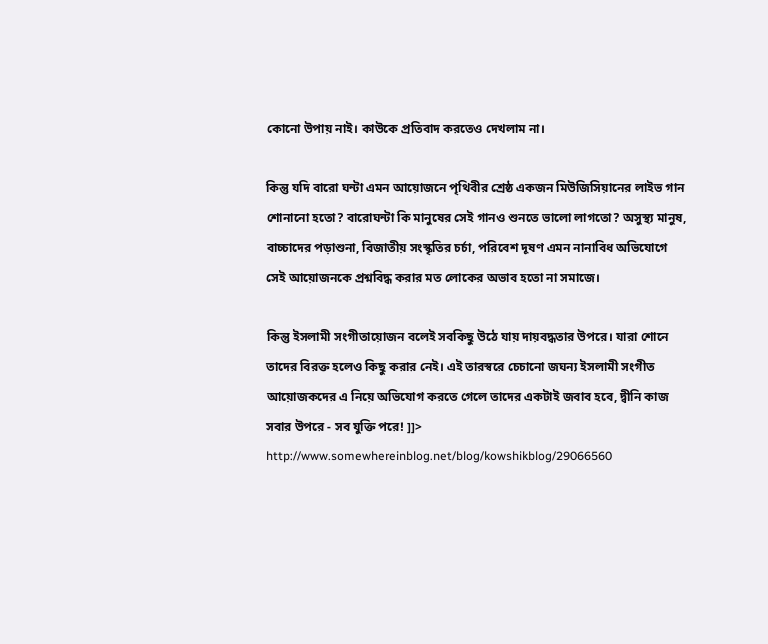কোনো উপায় নাই। কাউকে প্রতিবাদ করতেও দেখলাম না।

কিন্তু যদি বারো ঘন্টা এমন আয়োজনে পৃথিবীর শ্রেষ্ঠ একজন মিউজিসিয়ানের লাইভ গান শোনানো হতো? বারোঘন্টা কি মানুষের সেই গানও শুনতে ভালো লাগতো? অসুস্থ্য মানুষ, বাচ্চাদের পড়াশুনা, বিজাতীয় সংস্কৃতির চর্চা, পরিবেশ দূষণ এমন নানাবিধ অভিযোগে সেই আয়োজনকে প্রশ্নবিদ্ধ করার মত লোকের অভাব হতো না সমাজে।

কিন্তু ইসলামী সংগীতায়োজন বলেই সবকিছু উঠে যায় দায়বদ্ধতার উপরে। যারা শোনে তাদের বিরক্ত হলেও কিছু করার নেই। এই তারস্বরে চেচানো জঘন্য ইসলামী সংগীত আয়োজকদের এ নিয়ে অভিযোগ করতে গেলে তাদের একটাই জবাব হবে, দ্বীনি কাজ সবার উপরে - সব যুক্তি পরে! ]]>
http://www.somewhereinblog.net/blog/kowshikblog/29066560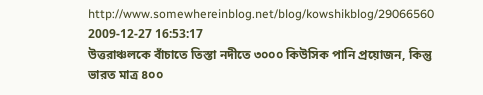http://www.somewhereinblog.net/blog/kowshikblog/29066560 2009-12-27 16:53:17
উত্তরাঞ্চলকে বাঁচাতে তিস্তা নদীতে ৩০০০ কিউসিক পানি প্রয়োজন, কিন্তু ভারত মাত্র ৪০০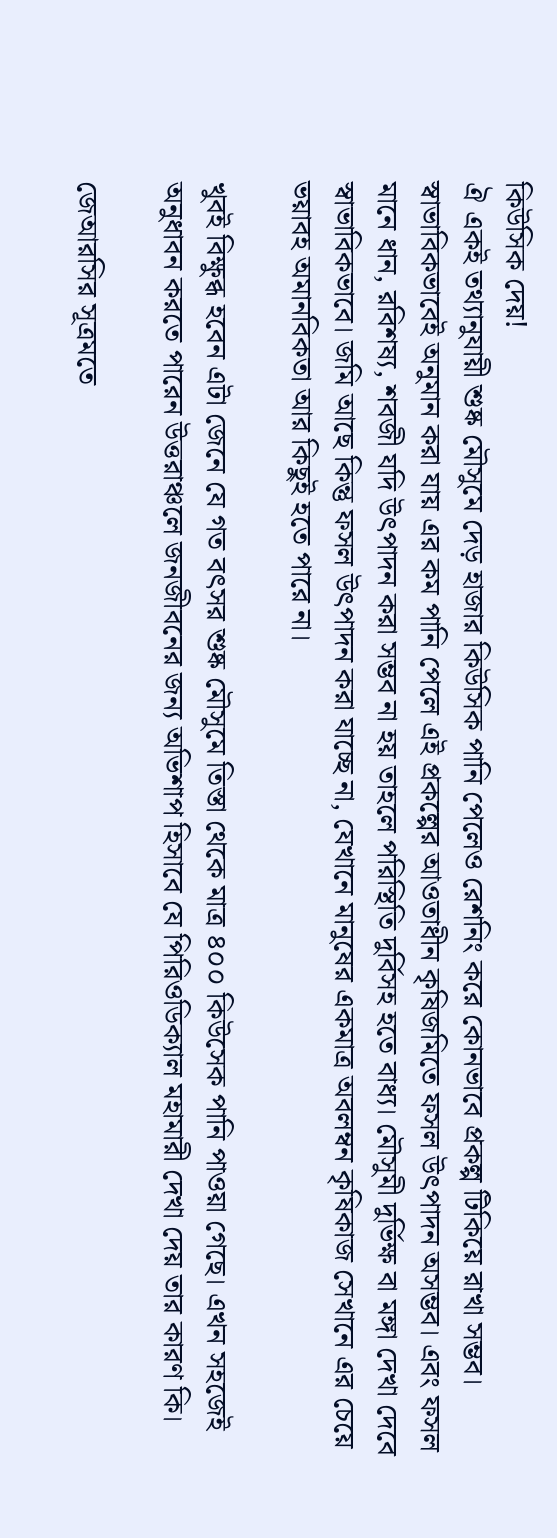কিউসিক দেয়!
ঐ একই তথ্যানুযায়ী শুষ্ক মৌসুমে দেড় হাজার কিউসিক পানি পেলেও রেশনিং করে কোনভাবে প্রকল্প টিকিয়ে রাখা সম্ভব। স্বাভাবিকভাবেই অনুমান করা যায় এর কম পানি পেলে এই প্রকল্পের আওতাধীন কৃষিজমিতে ফসল উৎপাদন অসম্ভব। এবং ফসল মানে ধান, রবিশষ্য, শবজী যদি উৎপাদন করা সম্ভব না হয় তাহলে পরিস্থিতি দুর্বিসহ হতে বাধ্য। মৌসুমী দুর্ভিক্ষ বা মঙ্গা দেখা দেবে স্বাভাবিকভাবে। জমি আছে কিন্তু ফসল উৎপাদন করা যাচ্ছে না, যেখানে মানুষের একমাত্র অবলম্বন কৃষিকাজ সেখানে এর চেয়ে ভয়াবহ অমানবিকতা আর কিছুই হতে পারে না।

খুবই বিক্ষুব্ধ হবেন এটা জেনে যে গত বৎসর শুষ্ক মৌসুমে তিস্তা থেকে মাত্র ৪০০ কিউসেক পানি পাওয়া গেছে। এখন সহজেই অনুধাবন করতে পারেন উত্তরাঞ্চলে জনজীবনের জন্য অভিশাপ হিসাবে যে পিরিওডিক্যাল মহামারী দেখা দেয় তার কারণ কি।

জেআরসির সূত্রমতে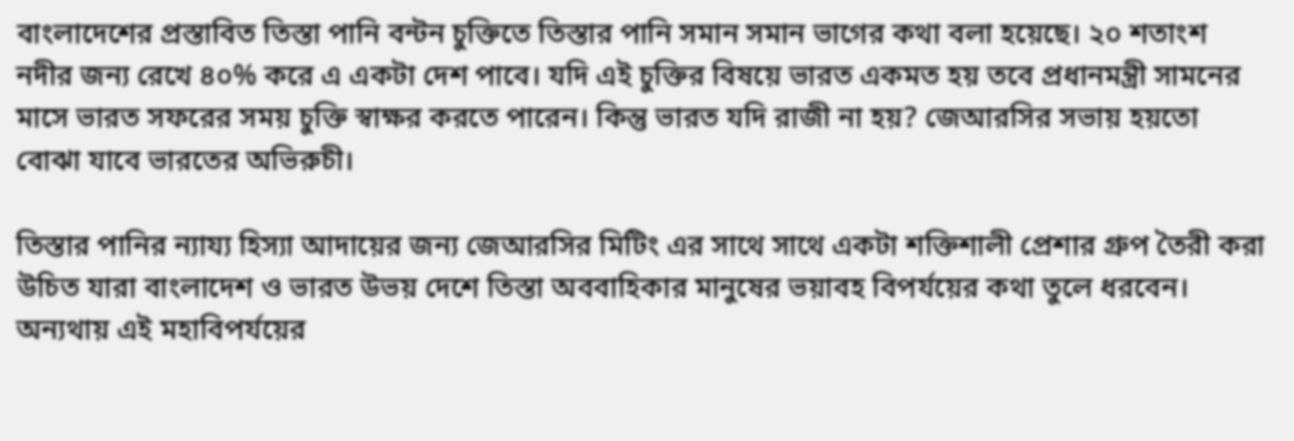বাংলাদেশের প্রস্তাবিত তিস্তা পানি বন্টন চুক্তিতে তিস্তার পানি সমান সমান ভাগের কথা বলা হয়েছে। ২০ শতাংশ নদীর জন্য রেখে ৪০% করে এ একটা দেশ পাবে। যদি এই চুক্তির বিষয়ে ভারত একমত হয় তবে প্রধানমন্ত্রী সামনের মাসে ভারত সফরের সময় চুক্তি স্বাক্ষর করতে পারেন। কিন্তু ভারত যদি রাজী না হয়? জেআরসির সভায় হয়তো বোঝা যাবে ভারতের অভিরুচী।

তিস্তার পানির ন্যায্য হিস্যা আদায়ের জন্য জেআরসির মিটিং এর সাথে সাথে একটা শক্তিশালী প্রেশার গ্রুপ তৈরী করা উচিত যারা বাংলাদেশ ও ভারত উভয় দেশে তিস্তা অববাহিকার মানুষের ভয়াবহ বিপর্যয়ের কথা তুলে ধরবেন। অন্যথায় এই মহাবিপর্যয়ের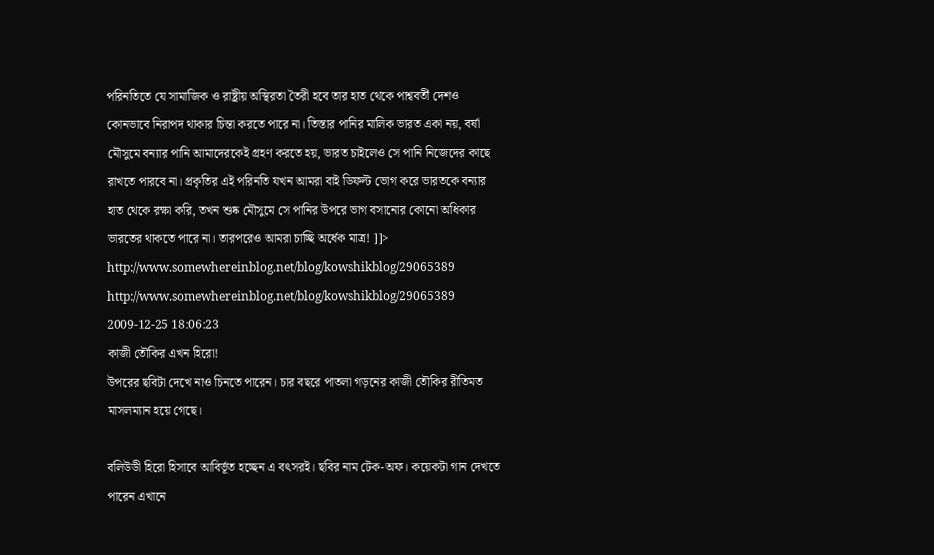পরিনতিতে যে সামাজিক ও রাষ্ট্রীয় অস্থিরতা তৈরী হবে তার হাত থেকে পাশ্ববর্তী দেশও কোনভাবে নিরাপদ থাকার চিন্তা করতে পারে না। তিস্তার পানির মালিক ভারত একা নয়, বর্ষা মৌসুমে বন্যার পানি আমাদেরকেই গ্রহণ করতে হয়, ভারত চাইলেও সে পানি নিজেদের কাছে রাখতে পারবে না। প্রকৃতির এই পরিনতি যখন আমরা বাই ডিফল্ট ভোগ করে ভারতকে বন্যার হাত থেকে রক্ষা করি, তখন শুষ্ক মৌসুমে সে পানির উপরে ভাগ বসানোর কোনো অধিকার ভারতের থাকতে পারে না। তারপরেও আমরা চাচ্ছি অর্ধেক মাত্র! ]]>
http://www.somewhereinblog.net/blog/kowshikblog/29065389 http://www.somewhereinblog.net/blog/kowshikblog/29065389 2009-12-25 18:06:23
কাজী তৌকির এখন হিরো!
উপরের ছবিটা দেখে নাও চিনতে পারেন। চার বছরে পাতলা গড়নের কাজী তৌকির রীতিমত মাসলম্যান হয়ে গেছে।

বলিউডী হিরো হিসাবে আবির্ভূত হচ্ছেন এ বৎসরই। ছবির নাম টেক-অফ। কয়েকটা গান দেখতে পারেন এখানে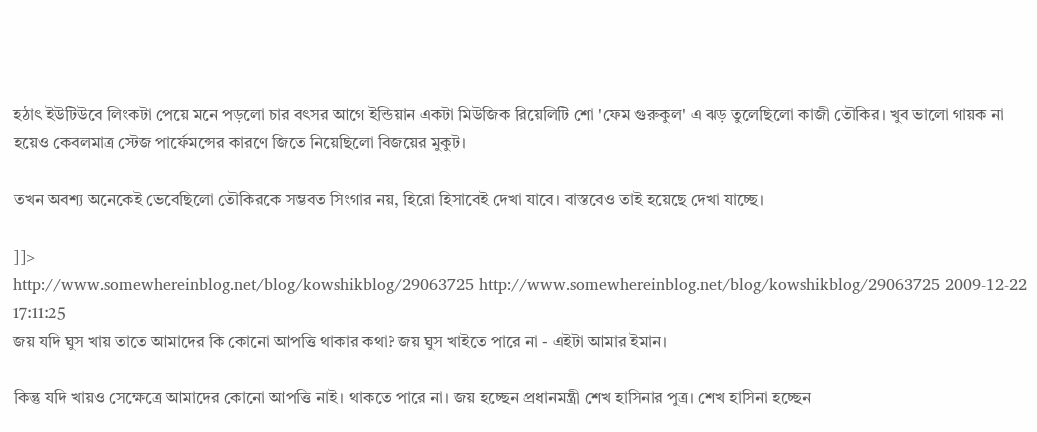হঠাৎ ইউটিউবে লিংকটা পেয়ে মনে পড়লো চার বৎসর আগে ইন্ডিয়ান একটা মিউজিক রিয়েলিটি শো 'ফেম গুরুকুল' এ ঝড় তুলেছিলো কাজী তৌকির। খুব ভালো গায়ক না হয়েও কেবলমাত্র স্টেজ পার্ফেমন্সের কারণে জিতে নিয়েছিলো বিজয়ের মুকুট।

তখন অবশ্য অনেকেই ভেবেছিলো তৌকিরকে সম্ভবত সিংগার নয়, হিরো হিসাবেই দেখা যাবে। বাস্তবেও তাই হয়েছে দেখা যাচ্ছে।

]]>
http://www.somewhereinblog.net/blog/kowshikblog/29063725 http://www.somewhereinblog.net/blog/kowshikblog/29063725 2009-12-22 17:11:25
জয় যদি ঘুস খায় তাতে আমাদের কি কোনো আপত্তি থাকার কথা? জয় ঘুস খাইতে পারে না - এইটা আমার ইমান।

কিন্তু যদি খায়ও সেক্ষেত্রে আমাদের কোনো আপত্তি নাই। থাকতে পারে না। জয় হচ্ছেন প্রধানমন্ত্রী শেখ হাসিনার পুত্র। শেখ হাসিনা হচ্ছেন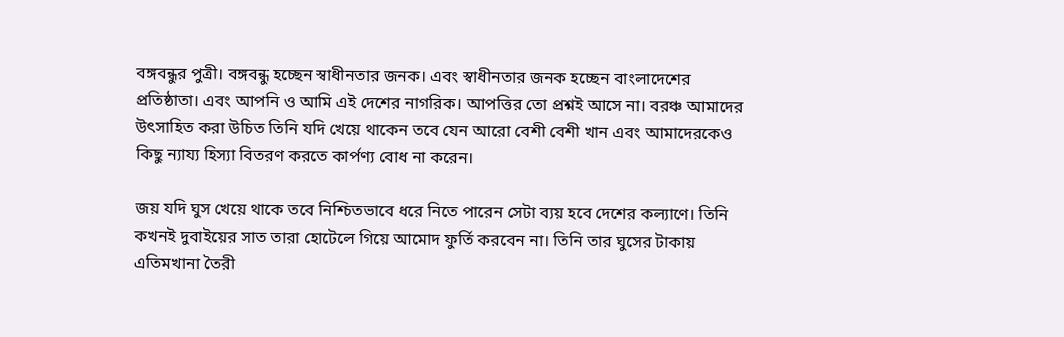বঙ্গবন্ধুর পুত্রী। বঙ্গবন্ধু হচ্ছেন স্বাধীনতার জনক। এবং স্বাধীনতার জনক হচ্ছেন বাংলাদেশের প্রতিষ্ঠাতা। এবং আপনি ও আমি এই দেশের নাগরিক। আপত্তির তো প্রশ্নই আসে না। বরঞ্চ আমাদের উৎসাহিত করা উচিত তিনি যদি খেয়ে থাকেন তবে যেন আরো বেশী বেশী খান এবং আমাদেরকেও কিছু ন্যায্য হিস্যা বিতরণ করতে কার্পণ্য বোধ না করেন।

জয় যদি ঘুস খেয়ে থাকে তবে নিশ্চিতভাবে ধরে নিতে পারেন সেটা ব্যয় হবে দেশের কল্যাণে। তিনি কখনই দুবাইয়ের সাত তারা হোটেলে গিয়ে আমোদ ফুর্তি করবেন না। তিনি তার ঘুসের টাকায় এতিমখানা তৈরী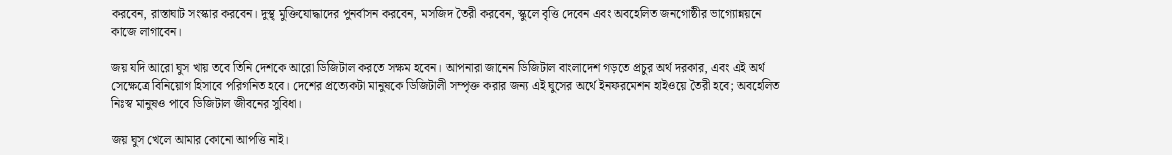করবেন, রাস্তাঘাট সংস্কার করবেন। দুস্থ্ মুক্তিযোদ্ধাদের পুনর্বাসন করবেন, মসজিদ তৈরী করবেন, স্কুলে বৃত্তি দেবেন এবং অবহেলিত জনগোষ্ঠীর ভাগ্যোন্নয়নে কাজে লাগাবেন।

জয় যদি আরো ঘুস খায় তবে তিনি দেশকে আরো ডিজিটাল করতে সক্ষম হবেন। আপনারা জানেন ডিজিটাল বাংলাদেশ গড়তে প্রচুর অর্থ দরকার, এবং এই অর্থ সেক্ষেত্রে বিনিয়োগ হিসাবে পরিগনিত হবে। দেশের প্রত্যেকটা মানুষকে ডিজিটালী সম্পৃক্ত করার জন্য এই ঘুসের অর্থে ইনফরমেশন হাইওয়ে তৈরী হবে; অবহেলিত নিঃস্ব মানুষও পাবে ডিজিটাল জীবনের সুবিধা।

জয় ঘুস খেলে আমার কোনো আপত্তি নাই।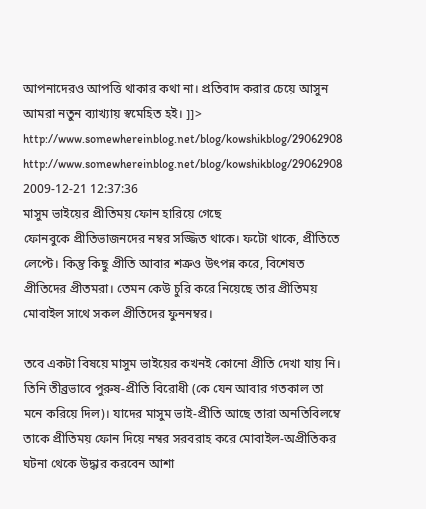আপনাদেরও আপত্তি থাকার কথা না। প্রতিবাদ করার চেয়ে আসুন আমরা নতুন ব্যাখ্যায় স্বমেহিত হই। ]]>
http://www.somewhereinblog.net/blog/kowshikblog/29062908 http://www.somewhereinblog.net/blog/kowshikblog/29062908 2009-12-21 12:37:36
মাসুম ভাইয়ের প্রীতিময় ফোন হারিয়ে গেছে
ফোনবুকে প্রীতিভাজনদের নম্বর সজ্জিত থাকে। ফটো থাকে, প্রীতিতে লেপ্টে। কিন্তু কিছু প্রীতি আবার শত্রুও উৎপন্ন করে, বিশেষত প্রীতিদের প্রীতমরা। তেমন কেউ চুরি করে নিয়েছে তার প্রীতিময় মোবাইল সাথে সকল প্রীতিদের ফুননম্বর।

তবে একটা বিষয়ে মাসুম ভাইয়ের কখনই কোনো প্রীতি দেখা যায় নি। তিনি তীব্রভাবে পুরুষ-প্রীতি বিরোধী (কে যেন আবার গতকাল তা মনে করিয়ে দিল)। যাদের মাসুম ভাই-প্রীতি আছে তারা অনতিবিলম্বে তাকে প্রীতিময় ফোন দিয়ে নম্বর সরবরাহ করে মোবাইল-অপ্রীতিকর ঘটনা থেকে উদ্ধার করবেন আশা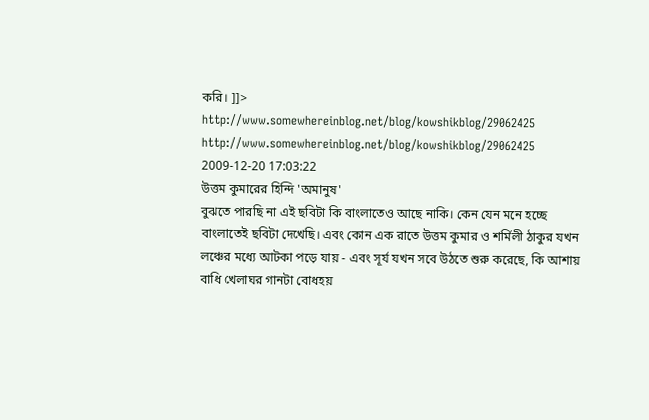করি। ]]>
http://www.somewhereinblog.net/blog/kowshikblog/29062425 http://www.somewhereinblog.net/blog/kowshikblog/29062425 2009-12-20 17:03:22
উত্তম কুমারের হিন্দি 'অমানুষ'
বুঝতে পারছি না এই ছবিটা কি বাংলাতেও আছে নাকি। কেন যেন মনে হচ্ছে বাংলাতেই ছবিটা দেখেছি। এবং কোন এক রাতে উত্তম কুমার ও শর্মিলী ঠাকুর যখন লঞ্চের মধ্যে আটকা পড়ে যায় - এবং সূর্য যখন সবে উঠতে শুরু করেছে, কি আশায় বাধি খেলাঘর গানটা বোধহয়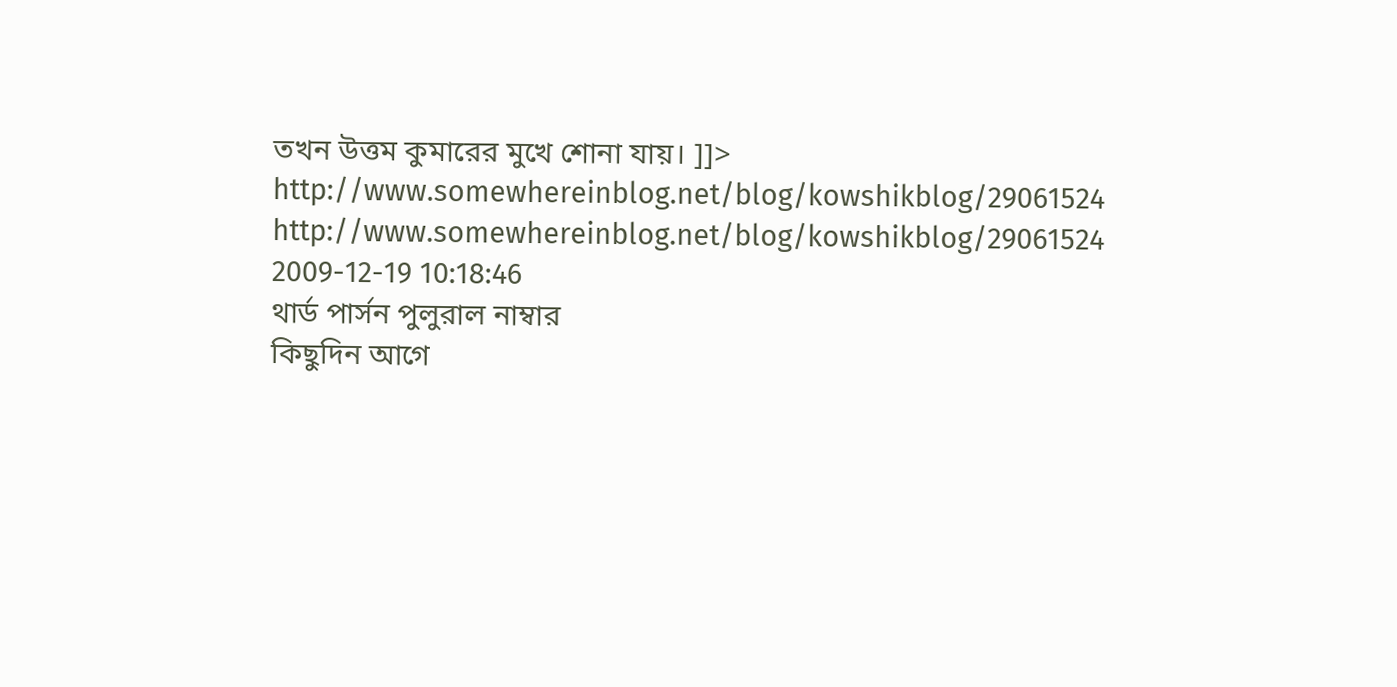তখন উত্তম কুমারের মুখে শোনা যায়। ]]>
http://www.somewhereinblog.net/blog/kowshikblog/29061524 http://www.somewhereinblog.net/blog/kowshikblog/29061524 2009-12-19 10:18:46
থার্ড পার্সন পুলুরাল নাম্বার
কিছুদিন আগে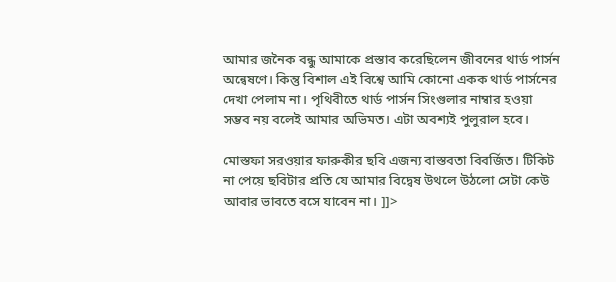আমার জনৈক বন্ধু আমাকে প্রস্তাব করেছিলেন জীবনের থার্ড পার্সন অন্বেষণে। কিন্তু বিশাল এই বিশ্বে আমি কোনো একক থার্ড পার্সনের দেখা পেলাম না। পৃথিবীতে থার্ড পার্সন সিংগুলার নাম্বার হওয়া সম্ভব নয় বলেই আমার অভিমত। এটা অবশ্যই পুলুরাল হবে।

মোস্তফা সরওয়ার ফারুকীর ছবি এজন্য বাস্তবতা বিবর্জিত। টিকিট না পেয়ে ছবিটার প্রতি যে আমার বিদ্বেষ উথলে উঠলো সেটা কেউ আবার ভাবতে বসে যাবেন না। ]]>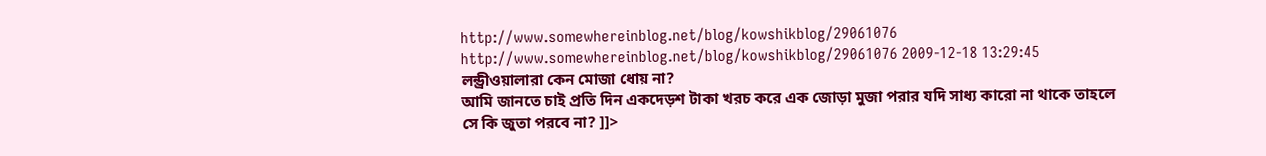http://www.somewhereinblog.net/blog/kowshikblog/29061076 http://www.somewhereinblog.net/blog/kowshikblog/29061076 2009-12-18 13:29:45
লন্ড্রীওয়ালারা কেন মোজা ধোয় না?
আমি জানতে চাই প্রতি দিন একদেড়শ টাকা খরচ করে এক জোড়া মুজা পরার যদি সাধ্য কারো না থাকে তাহলে সে কি জুতা পরবে না? ]]>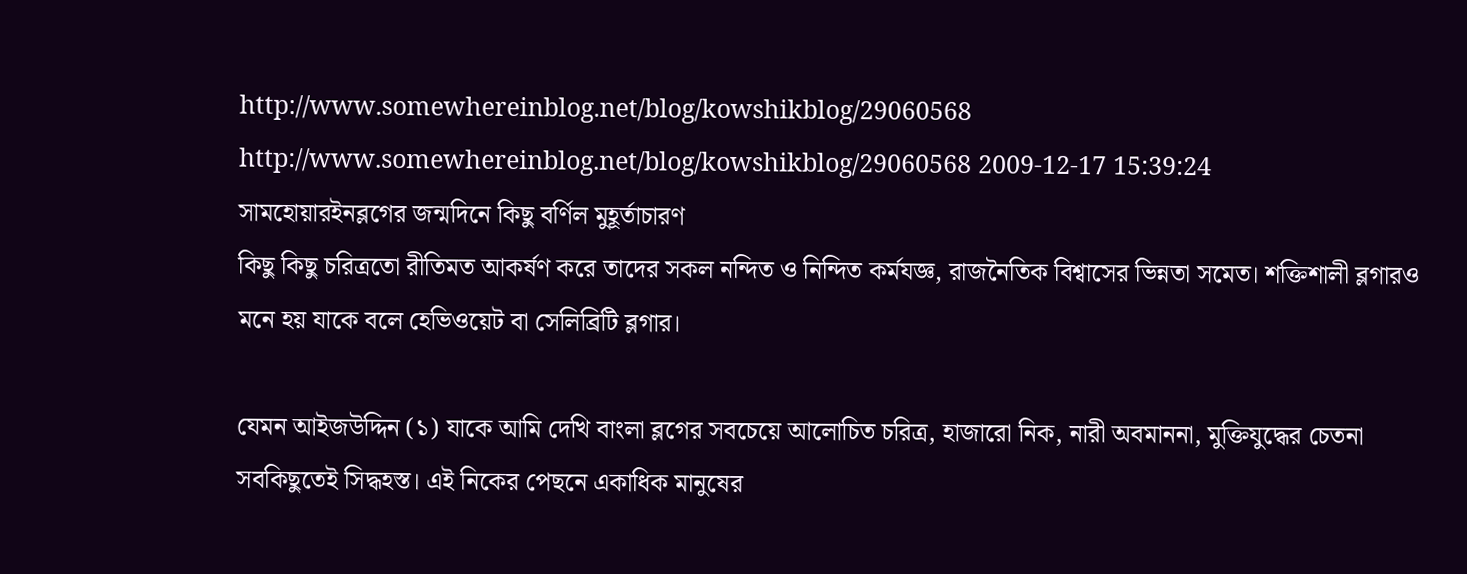http://www.somewhereinblog.net/blog/kowshikblog/29060568 http://www.somewhereinblog.net/blog/kowshikblog/29060568 2009-12-17 15:39:24
সামহোয়ারইনব্লগের জন্মদিনে কিছু বর্ণিল মুহূর্তাচারণ
কিছু কিছু চরিত্রতো রীতিমত আকর্ষণ করে তাদের সকল নন্দিত ও নিন্দিত কর্মযজ্ঞ, রাজনৈতিক বিশ্বাসের ভিন্নতা সমেত। শক্তিশালী ব্লগারও মনে হয় যাকে বলে হেভিওয়েট বা সেলিব্রিটি ব্লগার।

যেমন আইজউদ্দিন (১) যাকে আমি দেখি বাংলা ব্লগের সবচেয়ে আলোচিত চরিত্র, হাজারো নিক, নারী অবমাননা, মুক্তিযুদ্ধের চেতনা সবকিছুতেই সিদ্ধহস্ত। এই নিকের পেছনে একাধিক মানুষের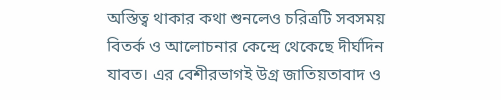অস্তিত্ব থাকার কথা শুনলেও চরিত্রটি সবসময় বিতর্ক ও আলোচনার কেন্দ্রে থেকেছে দীর্ঘদিন যাবত। এর বেশীরভাগই উগ্র জাতিয়তাবাদ ও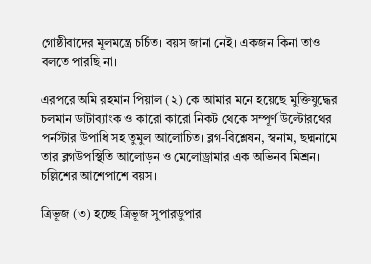গোষ্ঠীবাদের মূলমন্ত্রে চর্চিত। বয়স জানা নেই। একজন কিনা তাও বলতে পারছি না।

এরপরে অমি রহমান পিয়াল (২) কে আমার মনে হয়েছে মুক্তিযুদ্ধের চলমান ডাটাব্যাংক ও কারো কারো নিকট থেকে সম্পূর্ণ উল্টোরথের পর্নস্টার উপাধি সহ তুমুল আলোচিত। ব্লগ-বিশ্লেষন, স্বনাম, ছদ্মনামে তার ব্লগউপস্থিতি আলোড়ন ও মেলোড্রামার এক অভিনব মিশ্রন। চল্লিশের আশেপাশে বয়স।

ত্রিভূজ (৩) হচ্ছে ত্রিভূজ সুপারডুপার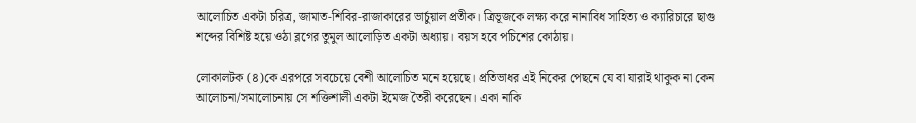আলোচিত একটা চরিত্র, জামাত-শিবির-রাজাকারের ভার্চুয়াল প্রতীক। ত্রিভূজকে লক্ষ্য করে নানাবিধ সাহিত্য ও ক্যারিচারে ছাগু শব্দের বিশিষ্ট হয়ে ওঠা ব্লগের তুমুল আলোড়িত একটা অধ্যায়। বয়স হবে পচিশের কোঠায়।

লোকালটক (৪)কে এরপরে সবচেয়ে বেশী আলোচিত মনে হয়েছে। প্রতিভাধর এই নিকের পেছনে যে বা যারাই থাকুক না কেন আলোচনা/সমালোচনায় সে শক্তিশালী একটা ইমেজ তৈরী করেছেন। একা নাকি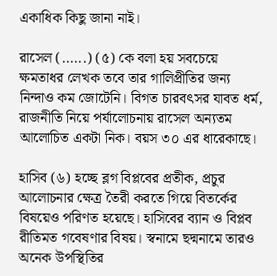একাধিক কিছু জানা নাই।

রাসেল (......) (৫) কে বলা হয় সবচেয়ে ক্ষমতাধর লেখক তবে তার গালিপ্রীতির জন্য নিন্দাও কম জোটেনি। বিগত চারবৎসর যাবত ধর্ম, রাজনীতি নিয়ে পর্যালোচনায় রাসেল অন্যতম আলোচিত একটা নিক। বয়স ৩০ এর ধারেকাছে।

হাসিব (৬) হচ্ছে ব্লগ বিপ্লবের প্রতীক, প্রচুর আলোচনার ক্ষেত্র তৈরী করতে গিয়ে বিতর্কের বিষয়েও পরিণত হয়েছে। হাসিবের ব্যান ও বিপ্লব রীতিমত গবেষণার বিষয়। স্বনামে ছদ্মনামে তারও অনেক উপস্থিতির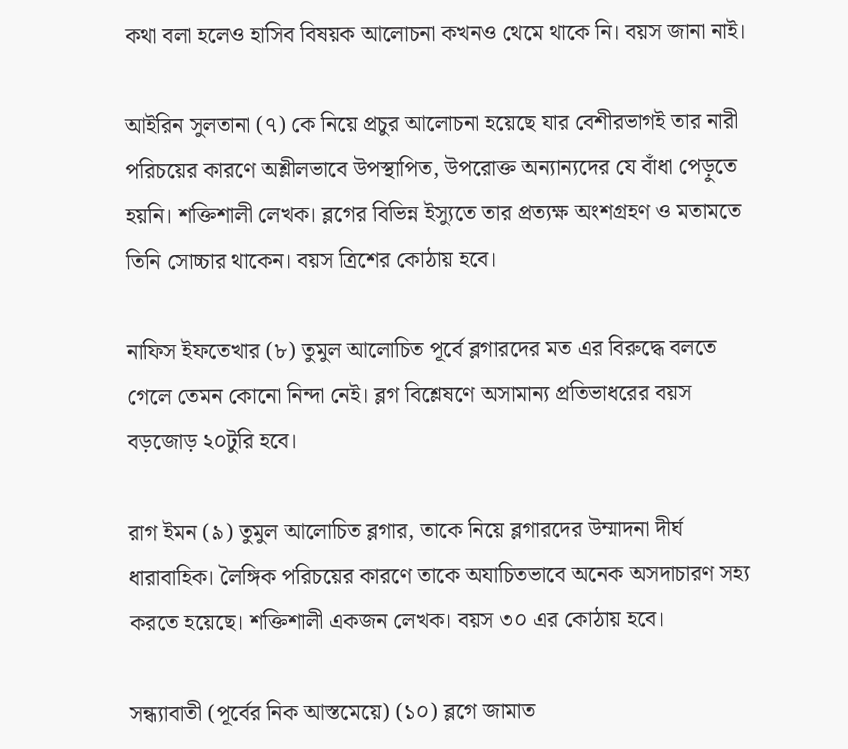কথা বলা হলেও হাসিব বিষয়ক আলোচনা কখনও থেমে থাকে নি। বয়স জানা নাই।

আইরিন সুলতানা (৭) কে নিয়ে প্রচুর আলোচনা হয়েছে যার বেশীরভাগই তার নারী পরিচয়ের কারণে অশ্লীলভাবে উপস্থাপিত, উপরোক্ত অন্যান্যদের যে বাঁধা পেড়ুতে হয়নি। শক্তিশালী লেখক। ব্লগের বিভিন্ন ইস্যুতে তার প্রত্যক্ষ অংশগ্রহণ ও মতামতে তিনি সোচ্চার থাকেন। বয়স ত্রিশের কোঠায় হবে।

নাফিস ইফতেখার (৮) তুমুল আলোচিত পূর্বে ব্লগারদের মত এর বিরুদ্ধে বলতে গেলে তেমন কোনো নিন্দা নেই। ব্লগ বিশ্লেষণে অসামান্য প্রতিভাধরের বয়স বড়জোড় ২০টুরি হবে।

রাগ ইমন (৯) তুমুল আলোচিত ব্লগার, তাকে নিয়ে ব্লগারদের উম্মাদনা দীর্ঘ ধারাবাহিক। লৈঙ্গিক পরিচয়ের কারণে তাকে অযাচিতভাবে অনেক অসদাচারণ সহ্য করতে হয়েছে। শক্তিশালী একজন লেখক। বয়স ৩০ এর কোঠায় হবে।

সন্ধ্যাবাতী (পূর্বের নিক আস্তমেয়ে) (১০) ব্লগে জামাত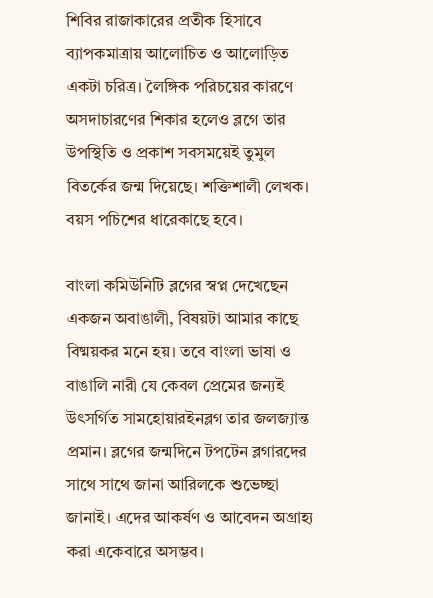শিবির রাজাকারের প্রতীক হিসাবে ব্যাপকমাত্রায় আলোচিত ও আলোড়িত একটা চরিত্র। লৈঙ্গিক পরিচয়ের কারণে অসদাচারণের শিকার হলেও ব্লগে তার উপস্থিতি ও প্রকাশ সবসময়েই তুমুল বিতর্কের জন্ম দিয়েছে। শক্তিশালী লেখক। বয়স পচিশের ধারেকাছে হবে।

বাংলা কমিউনিটি ব্লগের স্বপ্ন দেখেছেন একজন অবাঙালী, বিষয়টা আমার কাছে বিষ্ময়কর মনে হয়। তবে বাংলা ভাষা ও বাঙালি নারী যে কেবল প্রেমের জন্যই উৎসর্গিত সামহোয়ারইনব্লগ তার জলজ্যান্ত প্রমান। ব্লগের জন্মদিনে টপটেন ব্লগারদের সাথে সাথে জানা আরিলকে শুভেচ্ছা জানাই। এদের আকর্ষণ ও আবেদন অগ্রাহ্য করা একেবারে অসম্ভব।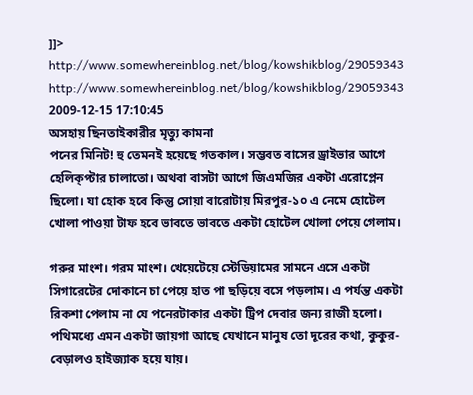]]>
http://www.somewhereinblog.net/blog/kowshikblog/29059343 http://www.somewhereinblog.net/blog/kowshikblog/29059343 2009-12-15 17:10:45
অসহায় ছিনতাইকারীর মৃত্যু কামনা
পনের মিনিট! হু তেমনই হয়েছে গতকাল। সম্ভবত বাসের ড্রাইভার আগে হেলিক্প্টার চালাতো। অথবা বাসটা আগে জিএমজির একটা এরোপ্লেন ছিলো। যা হোক হবে কিন্তু সোয়া বারোটায় মিরপুর-১০ এ নেমে হোটেল খোলা পাওয়া টাফ হবে ভাবতে ভাবতে একটা হোটেল খোলা পেয়ে গেলাম।

গরুর মাংশ। গরম মাংশ। খেয়েটেয়ে স্টেডিয়ামের সামনে এসে একটা সিগারেটের দোকানে চা পেয়ে হাত পা ছড়িয়ে বসে পড়লাম। এ পর্যন্ত একটা রিকশা পেলাম না যে পনেরটাকার একটা ট্রিপ দেবার জন্য রাজী হলো। পথিমধ্যে এমন একটা জায়গা আছে যেখানে মানুষ তো দূরের কথা, কুকুর-বেড়ালও হাইজ্যাক হয়ে যায়।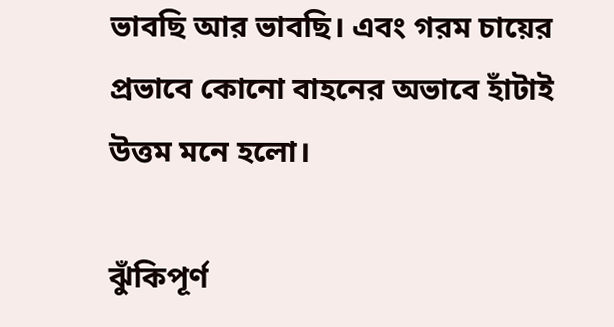ভাবছি আর ভাবছি। এবং গরম চায়ের প্রভাবে কোনো বাহনের অভাবে হাঁটাই উত্তম মনে হলো।

ঝুঁকিপূর্ণ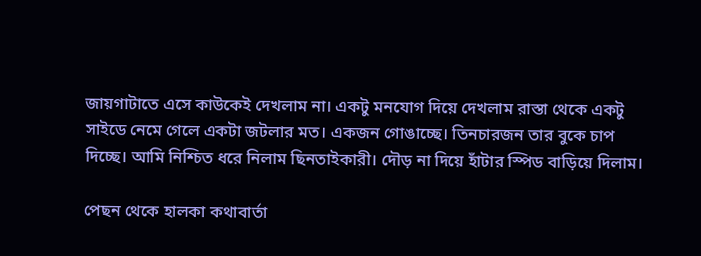জায়গাটাতে এসে কাউকেই দেখলাম না। একটু মনযোগ দিয়ে দেখলাম রাস্তা থেকে একটু সাইডে নেমে গেলে একটা জটলার মত। একজন গোঙাচ্ছে। তিনচারজন তার বুকে চাপ দিচ্ছে। আমি নিশ্চিত ধরে নিলাম ছিনতাইকারী। দৌড় না দিয়ে হাঁটার স্পিড বাড়িয়ে দিলাম।

পেছন থেকে হালকা কথাবার্তা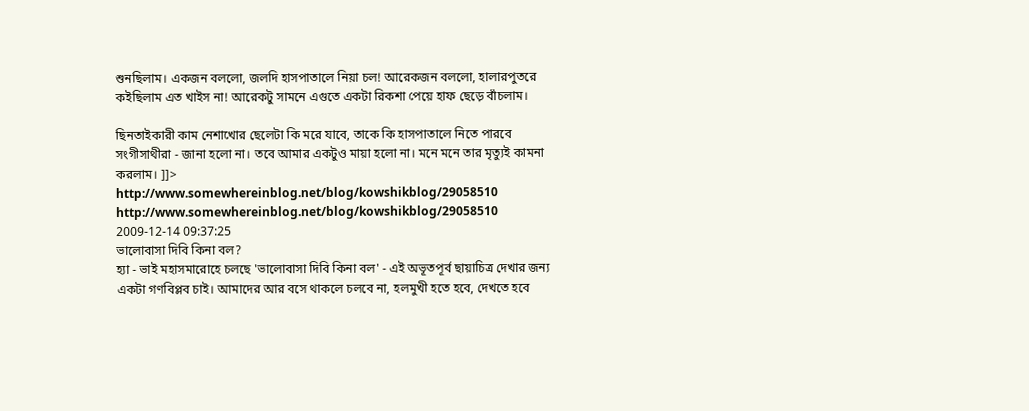শুনছিলাম। একজন বললো, জলদি হাসপাতালে নিয়া চল! আরেকজন বললো, হালারপুতরে কইছিলাম এত খাইস না! আরেকটু সামনে এগুতে একটা রিকশা পেয়ে হাফ ছেড়ে বাঁচলাম।

ছিনতাইকারী কাম নেশাখোর ছেলেটা কি মরে যাবে, তাকে কি হাসপাতালে নিতে পারবে সংগীসাথীরা - জানা হলো না। তবে আমার একটুও মায়া হলো না। মনে মনে তার মৃত্যুই কামনা করলাম। ]]>
http://www.somewhereinblog.net/blog/kowshikblog/29058510 http://www.somewhereinblog.net/blog/kowshikblog/29058510 2009-12-14 09:37:25
ভালোবাসা দিবি কিনা বল?
হ্যা - ভাই মহাসমারোহে চলছে 'ভালোবাসা দিবি কিনা বল' - এই অভূতপূর্ব ছায়াচিত্র দেখার জন্য একটা গণবিপ্লব চাই। আমাদের আর বসে থাকলে চলবে না, হলমুখী হতে হবে, দেখতে হবে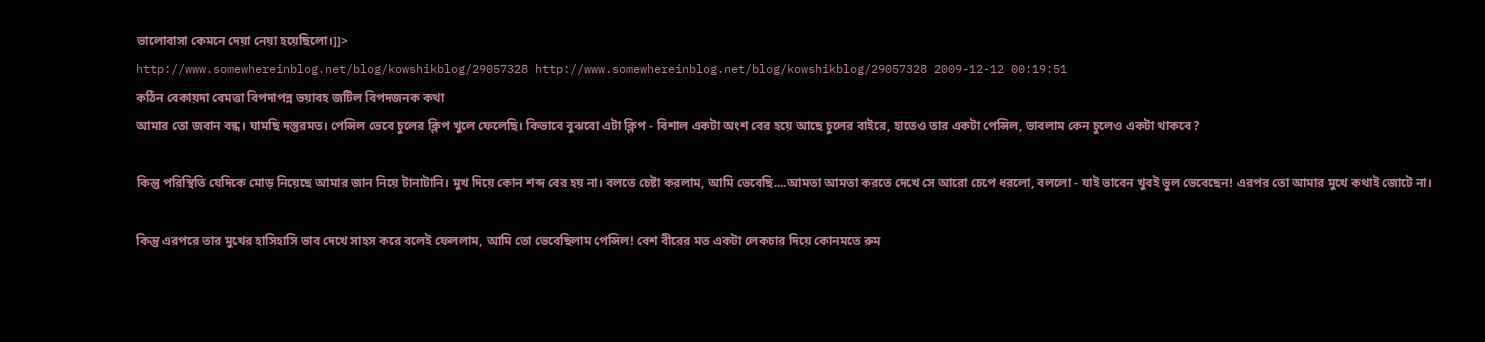ভালোবাসা কেমনে দেয়া নেয়া হয়েছিলো।]]>
http://www.somewhereinblog.net/blog/kowshikblog/29057328 http://www.somewhereinblog.net/blog/kowshikblog/29057328 2009-12-12 00:19:51
কঠিন বেকায়দা বেমত্তা বিপদাপন্ন ভয়াবহ জটিল বিপদজনক কথা
আমার তো জবান বন্ধ। ঘামছি দস্তুরমত। পেন্সিল ভেবে চুলের ক্লিপ খুলে ফেলেছি। কিভাবে বুঝবো এটা ক্লিপ - বিশাল একটা অংশ বের হয়ে আছে চুলের বাইরে, হাতেও তার একটা পেন্সিল, ভাবলাম কেন চুলেও একটা থাকবে?

কিন্তু পরিস্থিতি যেদিকে মোড় নিয়েছে আমার জান নিয়ে টানাটানি। মুখ দিয়ে কোন শব্দ বের হয় না। বলতে চেষ্টা করলাম, আমি ভেবেছি....আমতা আমতা করতে দেখে সে আরো চেপে ধরলো, বললো - যাই ভাবেন খুবই ভুল ভেবেছেন! এরপর তো আমার মুখে কথাই জোটে না।

কিন্তু এরপরে তার মুখের হাসিহাসি ভাব দেখে সাহস করে বলেই ফেললাম, আমি তো ভেবেছিলাম পেন্সিল! বেশ বীরের মত একটা লেকচার দিয়ে কোনমতে রুম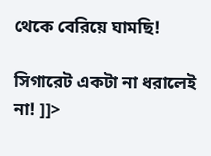থেকে বেরিয়ে ঘামছি!

সিগারেট একটা না ধরালেই না! ]]>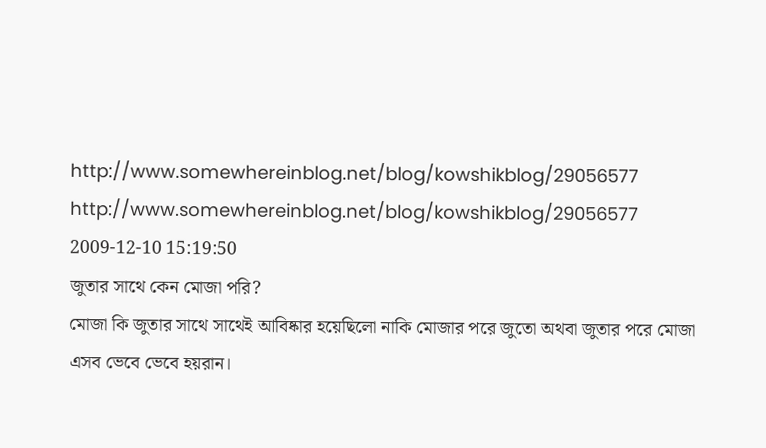http://www.somewhereinblog.net/blog/kowshikblog/29056577 http://www.somewhereinblog.net/blog/kowshikblog/29056577 2009-12-10 15:19:50
জুতার সাথে কেন মোজা পরি?
মোজা কি জুতার সাথে সাথেই আবিষ্কার হয়েছিলো নাকি মোজার পরে জুতো অথবা জুতার পরে মোজা এসব ভেবে ভেবে হয়রান।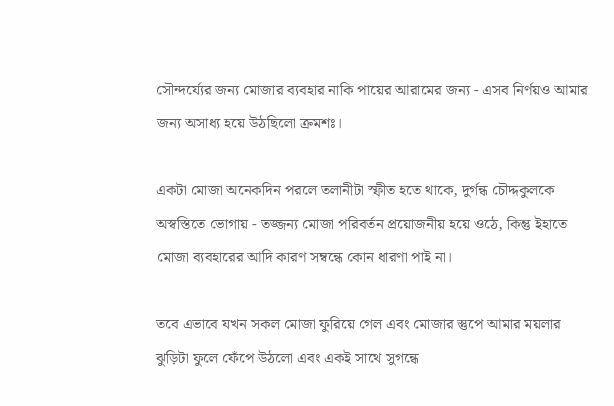সৌন্দর্য্যের জন্য মোজার ব্যবহার নাকি পায়ের আরামের জন্য - এসব নির্ণয়ও আমার জন্য অসাধ্য হয়ে উঠছিলো ক্রমশঃ।

একটা মোজা অনেকদিন পরলে তলানীটা স্ফীত হতে থাকে, দুর্গন্ধ চৌদ্দকুলকে অস্বস্তিতে ভোগায় - তজ্জন্য মোজা পরিবর্তন প্রয়োজনীয় হয়ে ওঠে, কিন্তু ইহাতে মোজা ব্যবহারের আদি কারণ সম্বন্ধে কোন ধারণা পাই না।

তবে এভাবে যখন সকল মোজা ফুরিয়ে গেল এবং মোজার স্তুপে আমার ময়লার ঝুড়িটা ফুলে ফেঁপে উঠলো এবং একই সাথে সুগন্ধে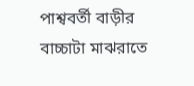পাশ্ববর্তী বাড়ীর বাচ্চাটা মাঝরাতে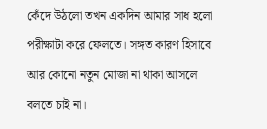কেঁদে উঠলো তখন একদিন আমার সাধ হলো পরীক্ষাটা করে ফেলতে। সঙ্গত কারণ হিসাবে আর কোনো নতুন মোজা না থাকা আসলে বলতে চাই না।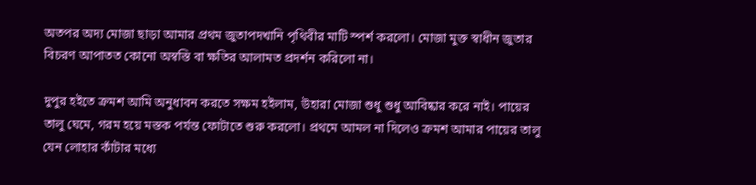অতপর অদ্য মোজা ছাড়া আমার প্রথম জুতাপদখানি পৃথিবীর মাটি স্পর্শ করলো। মোজা মুক্ত স্বাধীন জুতার বিচরণ আপাতত কোনো অস্বস্তি বা ক্ষতির আলামত প্রদর্শন করিলো না।

দুপুর হইতে ক্রমশ আমি অনুধাবন করতে সক্ষম হইলাম, উহারা মোজা শুধু শুধু আবিষ্কার করে নাই। পায়ের তালু ঘেমে, গরম হয়ে মস্তক পর্যন্ত ফোটাতে শুরু করলো। প্রথমে আমল না দিলেও ক্রমশ আমার পায়ের তালু যেন লোহার কাঁটার মধ্যে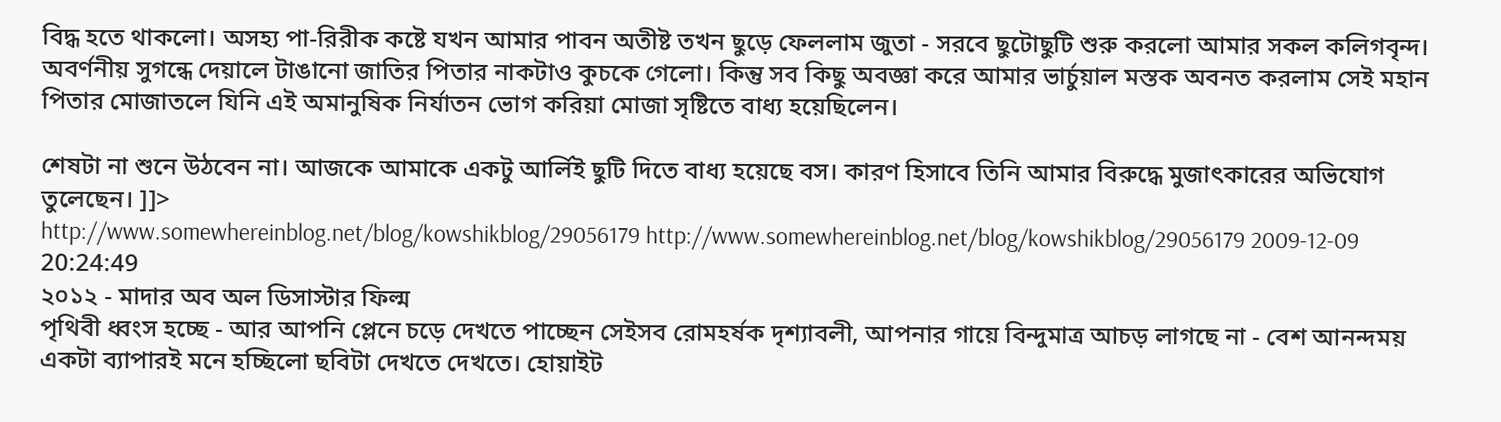বিদ্ধ হতে থাকলো। অসহ্য পা-রিরীক কষ্টে যখন আমার পাবন অতীষ্ট তখন ছুড়ে ফেললাম জুতা - সরবে ছুটোছুটি শুরু করলো আমার সকল কলিগবৃন্দ। অবর্ণনীয় সুগন্ধে দেয়ালে টাঙানো জাতির পিতার নাকটাও কুচকে গেলো। কিন্তু সব কিছু অবজ্ঞা করে আমার ভার্চুয়াল মস্তক অবনত করলাম সেই মহান পিতার মোজাতলে যিনি এই অমানুষিক নির্যাতন ভোগ করিয়া মোজা সৃষ্টিতে বাধ্য হয়েছিলেন।

শেষটা না শুনে উঠবেন না। আজকে আমাকে একটু আর্লিই ছুটি দিতে বাধ্য হয়েছে বস। কারণ হিসাবে তিনি আমার বিরুদ্ধে মুজাৎকারের অভিযোগ তুলেছেন। ]]>
http://www.somewhereinblog.net/blog/kowshikblog/29056179 http://www.somewhereinblog.net/blog/kowshikblog/29056179 2009-12-09 20:24:49
২০১২ - মাদার অব অল ডিসাস্টার ফিল্ম
পৃথিবী ধ্বংস হচ্ছে - আর আপনি প্লেনে চড়ে দেখতে পাচ্ছেন সেইসব রোমহর্ষক দৃশ্যাবলী, আপনার গায়ে বিন্দুমাত্র আচড় লাগছে না - বেশ আনন্দময় একটা ব্যাপারই মনে হচ্ছিলো ছবিটা দেখতে দেখতে। হোয়াইট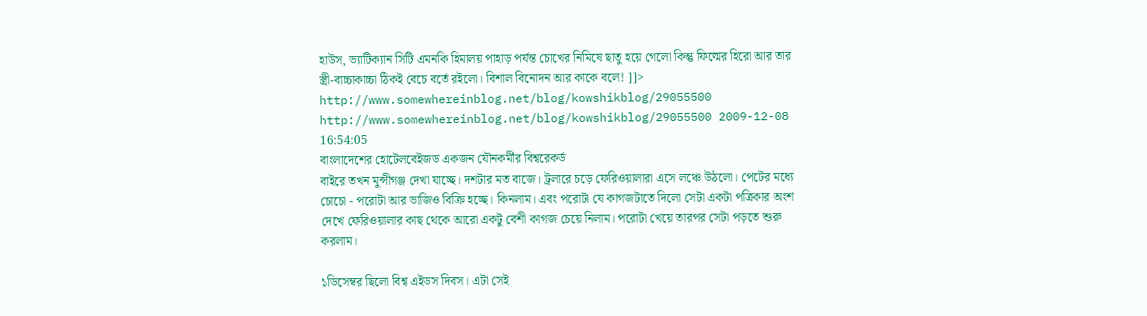হাউস, ভ্যাটিক্যান সিটি এমনকি হিমালয় পাহাড় পর্যন্ত চোখের নিমিষে ছাতু হয়ে গেলো কিন্তু ফিল্মের হিরো আর তার স্ত্রী-বাচ্চাকাচ্চা ঠিকই বেচে বর্তে রইলো। বিশাল বিনোদন আর কাকে বলে! ]]>
http://www.somewhereinblog.net/blog/kowshikblog/29055500 http://www.somewhereinblog.net/blog/kowshikblog/29055500 2009-12-08 16:54:05
বাংলাদেশের হোটেলবেইজড একজন যৌনকর্মীর বিশ্বরেকর্ড
বাইরে তখন মুন্সীগঞ্জ দেখা যাচ্ছে। দশটার মত বাজে। ট্রলারে চড়ে ফেরিওয়ালারা এসে লঞ্চে উঠলো। পেটের মধ্যে চোচো - পরোটা আর ভাজিও বিক্রি হচ্ছে। কিনলাম। এবং পরোটা যে কাগজটাতে দিলো সেটা একটা পত্রিকার অংশ দেখে ফেরিওয়ালার কাছ থেকে আরো একটু বেশী কাগজ চেয়ে নিলাম। পরোটা খেয়ে তারপর সেটা পড়তে শুরু করলাম।

১ডিসেম্বর ছিলো বিশ্ব এইডস দিবস। এটা সেই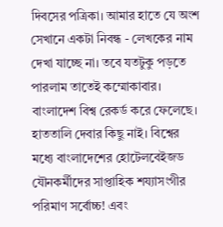দিবসের পত্রিকা। আমার হাতে যে অংশ সেখানে একটা নিবন্ধ - লেখকের নাম দেখা যাচ্ছে না। তবে যতটুকু পড়তে পারলাম তাতেই কম্মোকাবার। বাংলাদেশ বিশ্ব রেকর্ড করে ফেলেছে। হাততালি দেবার কিছু নাই। বিশ্বের মধ্যে বাংলাদেশের হোটেলবেইজড যৌনকর্মীদের সাপ্তাহিক শয্যাসংগীর পরিমাণ সর্বোচ্চ! এবং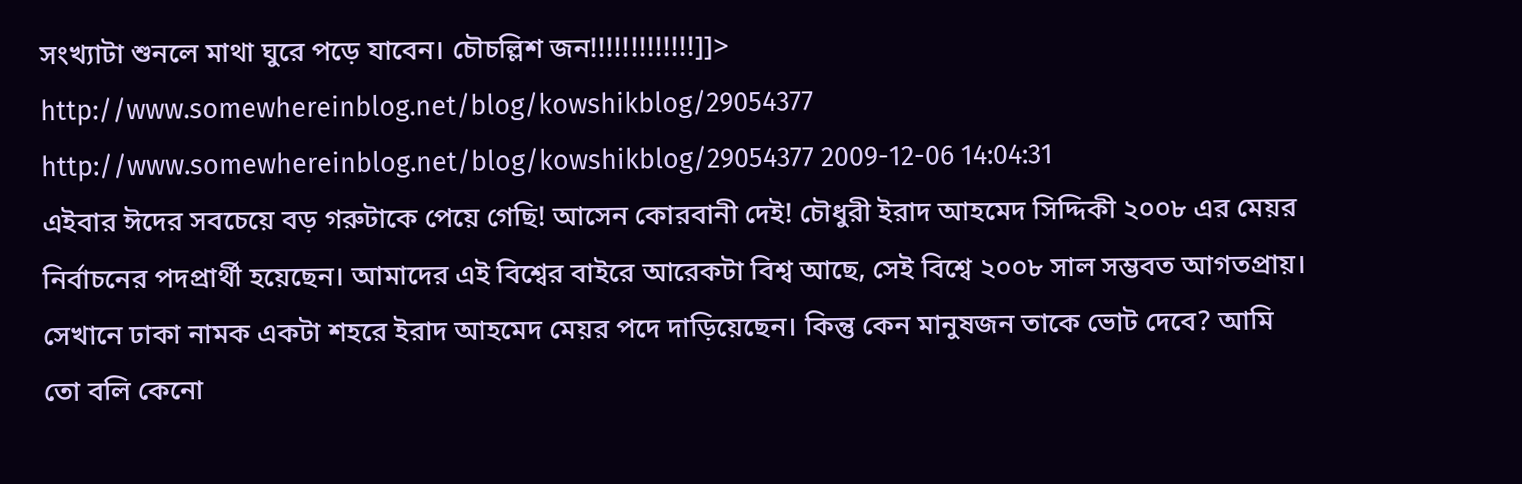সংখ্যাটা শুনলে মাথা ঘুরে পড়ে যাবেন। চৌচল্লিশ জন!!!!!!!!!!!!!]]>
http://www.somewhereinblog.net/blog/kowshikblog/29054377 http://www.somewhereinblog.net/blog/kowshikblog/29054377 2009-12-06 14:04:31
এইবার ঈদের সবচেয়ে বড় গরুটাকে পেয়ে গেছি! আসেন কোরবানী দেই! চৌধুরী ইরাদ আহমেদ সিদ্দিকী ২০০৮ এর মেয়র নির্বাচনের পদপ্রার্থী হয়েছেন। আমাদের এই বিশ্বের বাইরে আরেকটা বিশ্ব আছে, সেই বিশ্বে ২০০৮ সাল সম্ভবত আগতপ্রায়। সেখানে ঢাকা নামক একটা শহরে ইরাদ আহমেদ মেয়র পদে দাড়িয়েছেন। কিন্তু কেন মানুষজন তাকে ভোট দেবে? আমি তো বলি কেনো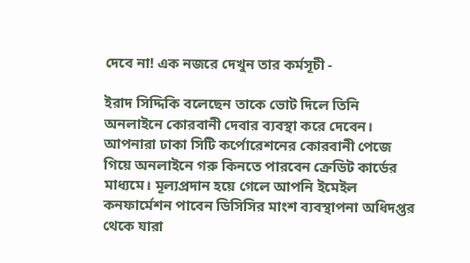দেবে না! এক নজরে দেখুন তার কর্মসূচী -

ইরাদ সিদ্দিকি বলেছেন তাকে ভোট দিলে তিনি অনলাইনে কোরবানী দেবার ব্যবস্থা করে দেবেন। আপনারা ঢাকা সিটি কর্পোরেশনের কোরবানী পেজে গিয়ে অনলাইনে গরু কিনতে পারবেন ক্রেডিট কার্ডের মাধ্যমে। মূল্যপ্রদান হয়ে গেলে আপনি ইমেইল কনফার্মেশন পাবেন ডিসিসির মাংশ ব্যবস্থাপনা অধিদপ্তর থেকে যারা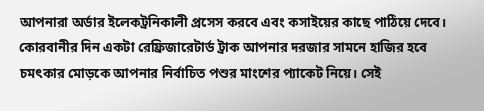আপনারা অর্ডার ইলেকট্রনিকালী প্রসেস করবে এবং কসাইয়ের কাছে পাঠিয়ে দেবে। কোরবানীর দিন একটা রেফ্রিজারেটার্ড ট্রাক আপনার দরজার সামনে হাজির হবে চমৎকার মোড়কে আপনার নির্বাচিত পশুর মাংশের প‌্যাকেট নিয়ে। সেই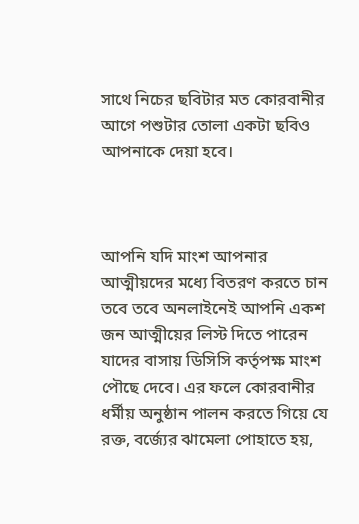সাথে নিচের ছবিটার মত কোরবানীর আগে পশুটার তোলা একটা ছবিও আপনাকে দেয়া হবে।



আপনি যদি মাংশ আপনার আত্মীয়দের মধ্যে বিতরণ করতে চান তবে তবে অনলাইনেই আপনি একশ জন আত্মীয়ের লিস্ট দিতে পারেন যাদের বাসায় ডিসিসি কর্তৃপক্ষ মাংশ পৌছে দেবে। এর ফলে কোরবানীর ধর্মীয় অনুষ্ঠান পালন করতে গিয়ে যে রক্ত, বর্জ্যের ঝামেলা পোহাতে হয়,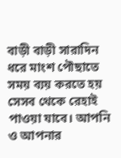বাড়ী বাড়ী সারাদিন ধরে মাংশ পৌছাতে সময় ব্যয় করতে হয় সেসব থেকে রেহাই পাওয়া যাবে। আপনি ও আপনার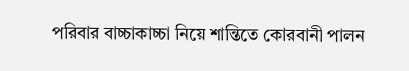পরিবার বাচ্চাকাচ্চা নিয়ে শান্তিতে কোরবানী পালন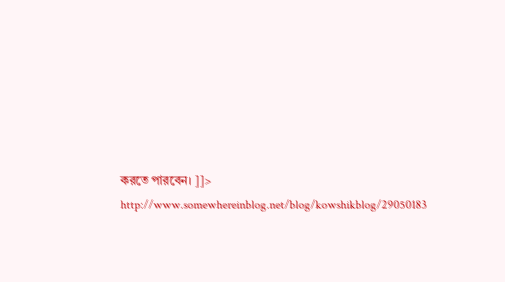করতে পারবেন। ]]>
http://www.somewhereinblog.net/blog/kowshikblog/29050183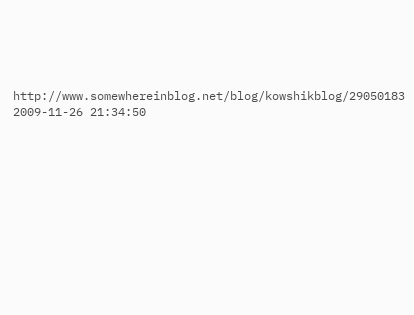http://www.somewhereinblog.net/blog/kowshikblog/29050183 2009-11-26 21:34:50